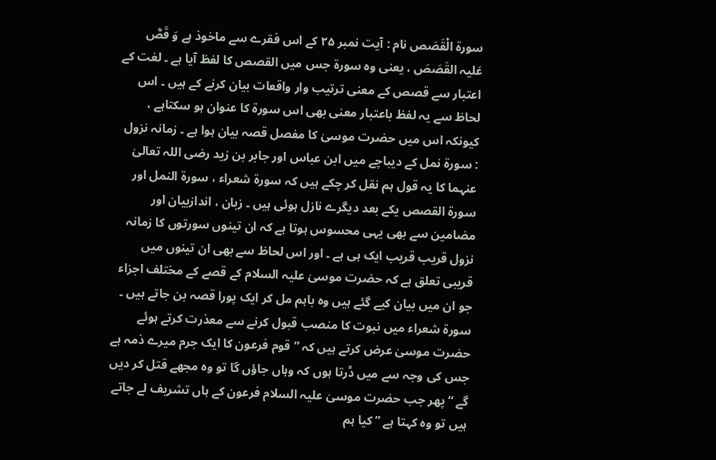سورة الْقَصَص نام : آیت نمبر ۲۵ کے اس فقرے سے ماخوذ ہے وَ قَصَّ عَلیہ القَصَصَ ، یعنی وہ سورة جس میں القصص کا لفظ آیا ہے ۔ لغت کے اعتبار سے قصص کے معنی ترتیب وار واقعات بیان کرنے کے ہیں ۔ اس لحاظ سے یہ لفظ باعتبار معنی بھی اس سورة کا عنوان ہو سکتاہے ، کیونکہ اس میں حضرت موسیٰ کا مفصل قصہ بیان ہوا ہے ۔ زمانہ نزول : سورة نمل کے دیباچے میں ابن عباس اور جابر بن زید رضی اللہ تعالیٰ عنہما کا یہ قول ہم نقل کر چکے ہیں کہ سورة شعراء ، سورة النمل اور سورة القصص یکے بعد دیگرے نازل ہوئی ہیں ۔ زبان ، اندازبیان اور مضامین سے بھی یہی محسوس ہوتا ہے کہ ان تینوں سورتوں کا زمانہ نزول قریب قریب ایک ہی ہے ۔ اور اس لحاظ سے بھی ان تینوں میں قریبی تعلق ہے کہ حضرت موسیٰ علیہ السلام کے قصے کے مختلف اجزاء جو ان میں بیان کیے گئے ہیں وہ باہم مل کر ایک پورا قصہ بن جاتے ہیں ۔ سورة شعراء میں نبوت کا منصب قبول کرنے سے معذرت کرتے ہوئے حضرت موسیٰ عرض کرتے ہیں کہ ” قوم فرعون کا ایک جرم میرے ذمہ ہے جس کی وجہ سے میں ڈرتا ہوں کہ وہاں جاؤں گا تو وہ مجھے قتل کر دیں گے “پھر جب حضرت موسیٰ علیہ السلام فرعون کے ہاں تشریف لے جاتے ہیں تو وہ کہتا ہے ” کیا ہم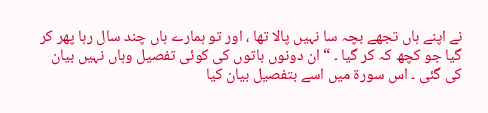نے اپنے ہاں تجھے بچہ سا نہیں پالا تھا ، اور تو ہمارے ہاں چند سال رہا پھر کر گیا جو کچھ کہ کر گیا ۔ “ ان دونوں باتوں کی کوئی تفصیل وہاں نہیں بیان کی گئی ۔ اس سورة میں اسے بتفصیل بیان کیا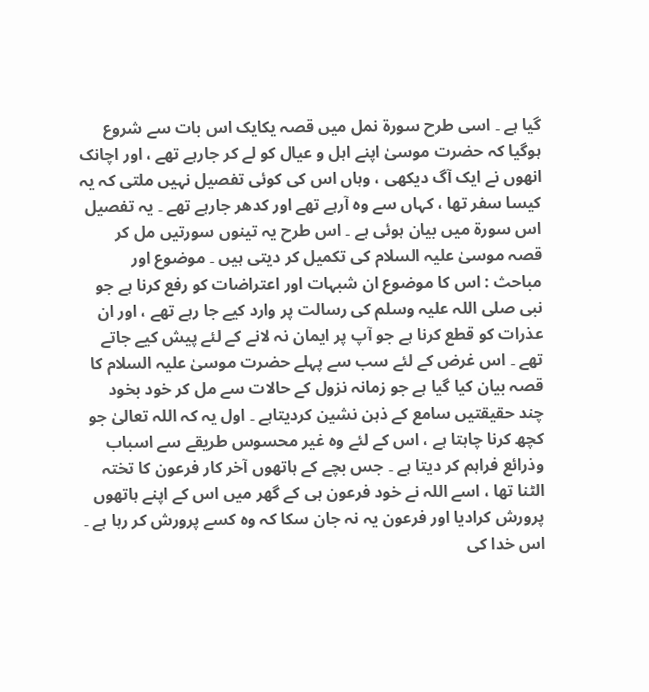گیا ہے ۔ اسی طرح سورة نمل میں قصہ یکایک اس بات سے شروع ہوگیا کہ حضرت موسیٰ اپنے اہل و عیال کو لے کر جارہے تھے ، اور اچانک انھوں نے ایک آگ دیکھی ، وہاں اس کی کوئی تفصیل نہیں ملتی کہ یہ کیسا سفر تھا ، کہاں سے وہ آرہے تھے اور کدھر جارہے تھے ۔ یہ تفصیل اس سورة میں بیان ہوئی ہے ۔ اس طرح یہ تینوں سورتیں مل کر قصہ موسیٰ علیہ السلام کی تکمیل کر دیتی ہیں ۔ موضوع اور مباحث : اس کا موضوع ان شبہات اور اعتراضات کو رفع کرنا ہے جو نبی صلی اللہ علیہ وسلم کی رسالت پر وارد کیے جا رہے تھے ، اور ان عذرات کو قطع کرنا ہے جو آپ پر ایمان نہ لانے کے لئے پیش کیے جاتے تھے ۔ اس غرض کے لئے سب سے پہلے حضرت موسیٰ علیہ السلام کا قصہ بیان کیا گیا ہے جو زمانہ نزول کے حالات سے مل کر خود بخود چند حقیقتیں سامع کے ذہن نشین کردیتاہے ۔ اول یہ کہ اللہ تعالیٰ جو کچھ کرنا چاہتا ہے ، اس کے لئے وہ غیر محسوس طریقے سے اسباب وذرائع فراہم کر دیتا ہے ۔ جس بچے کے ہاتھوں آخر کار فرعون کا تختہ الٹنا تھا ، اسے اللہ نے خود فرعون ہی کے گھر میں اس کے اپنے ہاتھوں پرورش کرادیا اور فرعون یہ نہ جان سکا کہ وہ کسے پرورش کر رہا ہے ۔ اس خدا کی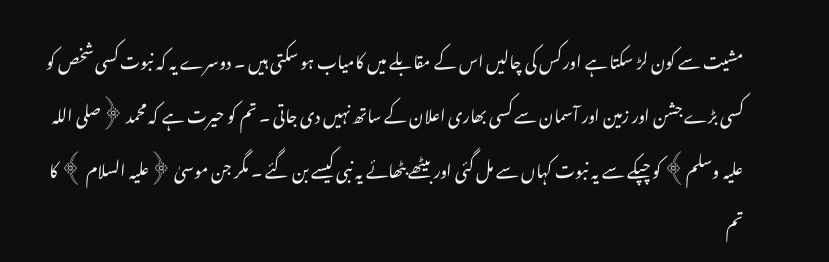مشیت سے کون لڑ سکتا ہے اور کس کی چالیں اس کے مقابلے میں کامیاب ہو سکتی ہیں ۔ دوسرے یہ کہ نبوت کسی شخص کو کسی بڑے جشن اور زمین اور آسمان سے کسی بھاری اعلان کے ساتھ نہیں دی جاتی ۔ تم کو حیرت ہے کہ محمد ﴿صلی اللہ علیہ وسلم﴾ کو چپکے سے یہ نبوت کہاں سے مل گئی اور بیٹھے بٹھائے یہ نبی کیسے بن گئے ۔ مگر جن موسیٰ ﴿علیہ السلام ﴾ کا تم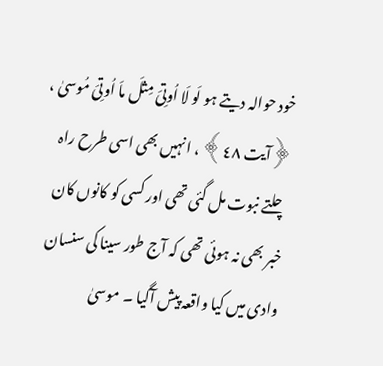خود حوالہ دیتے ہو لَو لَا اُوتِیَ مِثلَ ماَ اُوتِیَ مُوسیٰ ، ﴿آیت ٤۸﴾ ، انہیں بھی اسی طرح راہ چلتے نبوت مل گئی تھی اور کسی کو کانوں کان خبر بھی نہ ہوئی تھی کہ آج طور سینا کی سنسان وادی میں کیا واقعہ پیش آگیا ۔ موسیٰ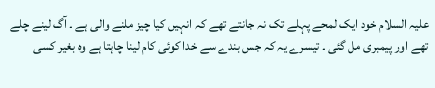علیہ السلام خود ایک لمحے پہلے تک نہ جانتے تھے کہ انہیں کیا چیز ملنے والی ہے ۔ آگ لینے چلے تھے اور پیمبری مل گئی ۔ تیسرے یہ کہ جس بندے سے خدا کوئی کام لینا چاہتا ہے وہ بغیر کسی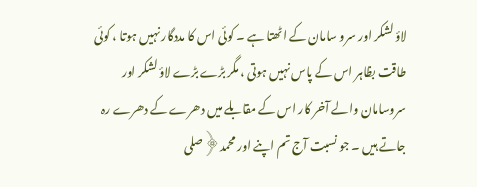لاؤ لشکر اور سرو سامان کے اٹھتا ہے ۔ کوئی اس کا مددگار نہیں ہوتا ، کوئی طاقت بظاہر اس کے پاس نہیں ہوتی ، مگر بڑے بڑے لاؤ لشکر اور سروسامان والے آخر کار اس کے مقابلے میں دھرے کے دھرے رہ جاتے ہیں ۔ جو نسبت آج تم اپنے اور محمد﴿صلی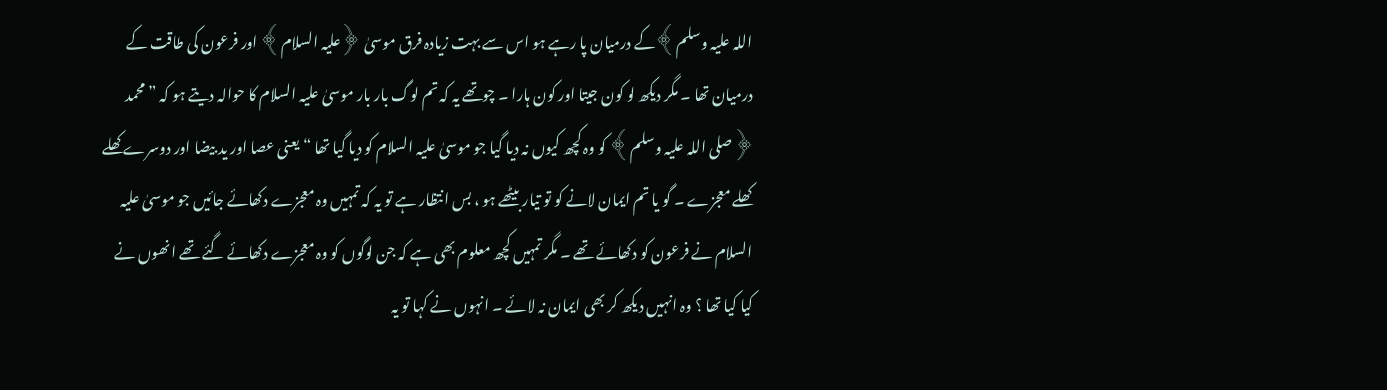اللہ علیہ وسلم﴾کے درمیان پا رہے ہو اس سے بہت زیادہ فرق موسیٰ ﴿علیہ السلام﴾ اور فرعون کی طاقت کے درمیان تھا ۔ مگر دیکھ لو کون جیتا اور کون ہارا ۔ چوتھے یہ کہ تم لوگ بار بار موسیٰ علیہ السلام کا حوالہ دیتے ہو کہ ”محمد ﴿صلی اللہ علیہ وسلم﴾ کو وہ کچھ کیوں نہ دیا گیا جو موسیٰ علیہ السلام کو دیا گیا تھا “ یعنی عصا اور ید بیضا اور دوسرے کھلے کھلے معجزے ۔ گو یا تم ایمان لانے کو تو تیار بیٹھے ہو ، بس انتظار ہے تو یہ کہ تمہیں وہ معجزے دکھائے جائیں جو موسیٰ علیہ السلام نے فرعون کو دکھائے تھے ۔ مگر تمہیں کچھ معلوم بھی ہے کہ جن لوگوں کو وہ معجزے دکھائے گئے تھے انھوں نے کیا کیا تھا ؟ وہ انہیں دیکھ کر بھی ایمان نہ لائے ۔ انہوں نے کہا تو یہ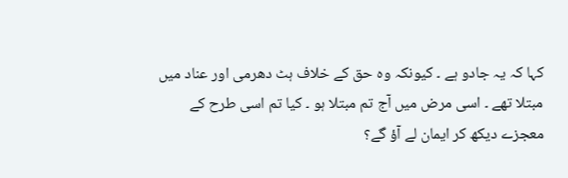کہا کہ یہ جادو ہے ۔ کیونکہ وہ حق کے خلاف ہٹ دھرمی اور عناد میں مبتلا تھے ۔ اسی مرض میں آج تم مبتلا ہو ۔ کیا تم اسی طرح کے معجزے دیکھ کر ایمان لے آؤ گے؟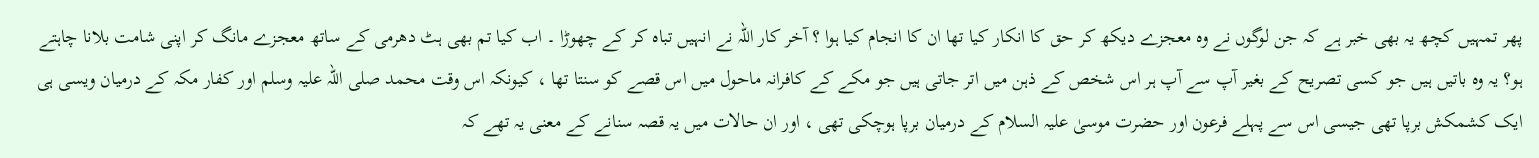پھر تمہیں کچھ یہ بھی خبر ہے کہ جن لوگوں نے وہ معجزے دیکھ کر حق کا انکار کیا تھا ان کا انجام کیا ہوا ؟ آخر کار اللہ نے انہیں تباہ کر کے چھوڑا ۔ اب کیا تم بھی ہٹ دھرمی کے ساتھ معجزے مانگ کر اپنی شامت بلانا چاہتے ہو؟ یہ وہ باتیں ہیں جو کسی تصریح کے بغیر آپ سے آپ ہر اس شخص کے ذہن میں اتر جاتی ہیں جو مکے کے کافرانہ ماحول میں اس قصے کو سنتا تھا ، کیونکہ اس وقت محمد صلی اللہ علیہ وسلم اور کفار مکہ کے درمیان ویسی ہی ایک کشمکش برپا تھی جیسی اس سے پہلے فرعون اور حضرت موسیٰ علیہ السلام کے درمیان برپا ہوچکی تھی ، اور ان حالات میں یہ قصہ سنانے کے معنی یہ تھے کہ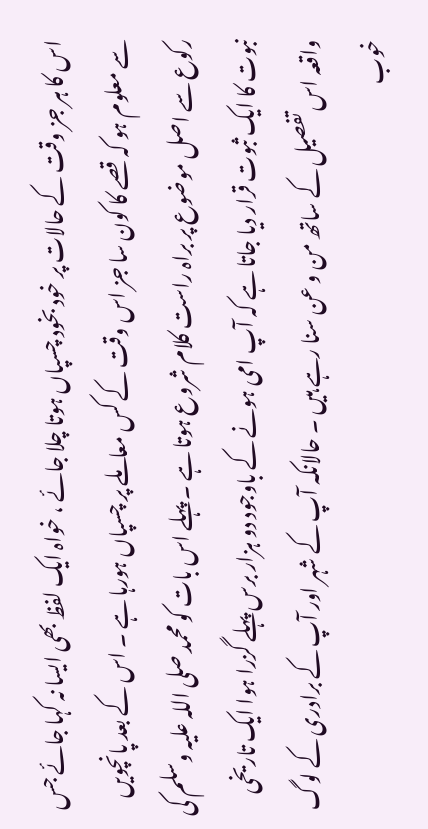اس کا ہر جز وقت کے حالات پر خود بخود چسپاں ہوتا چلا جائے ، خواہ ایک لفظ بھی ایسا نہ کہا جائے جس سے معلوم ہو کہ قصے کا کون سا جز اس وقت کے کس معاملے پر چسپاں ہورہا ہے ۔ اس کے بعد پانچویں رکوع سے اصل موضوع پر براہ راست کلام شروع ہوتا ہے ۔ پہلے اس بات کو محمد صلی اللہ علیہ وسلم کی نبوت کا ایک ثبوت قرار دیا جاتا ہے کہ آپ امی ہونے کے باوجود دو ہزار برس پہلے گزرا ہوا ایک تاریخی واقعہ اس تفصیل کے ساتھ من و عن سنا رہے ہیں ۔ حالانکہ آپ کے شہر اور آپ کے برادری کے لوگ خوب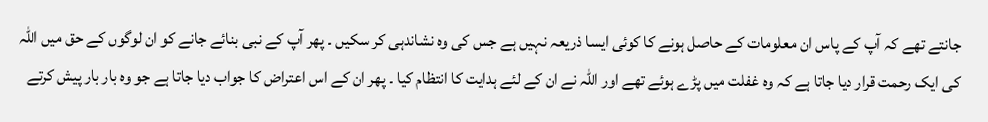جانتے تھے کہ آپ کے پاس ان معلومات کے حاصل ہونے کا کوئی ایسا ذریعہ نہیں ہے جس کی وہ نشاندہی کر سکیں ۔ پھر آپ کے نبی بنائے جانے کو ان لوگوں کے حق میں اللہ کی ایک رحمت قرار دیا جاتا ہے کہ وہ غفلت میں پڑے ہوئے تھے اور اللہ نے ان کے لئے ہدایت کا انتظام کیا ۔ پھر ان کے اس اعتراض کا جواب دیا جاتا ہے جو وہ بار بار پیش کرتے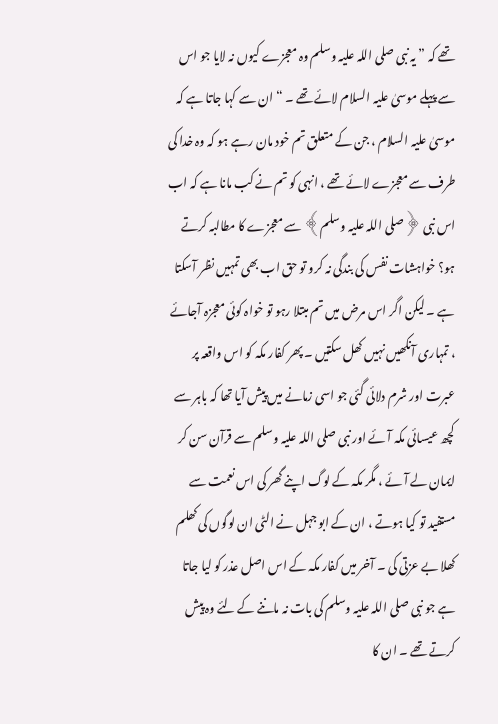تھے کہ ” یہ نبی صلی اللہ علیہ وسلم وہ معجزے کیوں نہ لایا جو اس سے پہلے موسیٰ علیہ السلام لائے تھے ۔ “ ان سے کہا جاتا ہے کہ موسیٰ علیہ السلام ، جن کے متعلق تم خود مان رہے ہو کہ وہ خدا کی طرف سے معجزے لائے تھے ، انہی کو تم نے کب مانا ہے کہ اب اس نبی ﴿صلی اللہ علیہ وسلم﴾ سے معجزے کا مطالبہ کرتے ہو؟ خواہشات نفس کی بندگی نہ کرو تو حق اب بھی تمہیں نظر آسکتا ہے ۔ لیکن اگر اس مرض میں تم مبتلا رہو تو خواہ کوئی معجزہ آجائے ، تمہاری آنکھیں نہیں کھل سکتیں ۔ پھر کفار مکہ کو اس واقعہ پر عبرت اور شرم دلائی گئی جو اسی زمانے میں پیش آیا تھا کہ باہر سے کچھ عیسائی مکہ آئے اور نبی صلی اللہ علیہ وسلم سے قرآن سن کر ایمان لے آئے ، مگر مکہ کے لوگ اپنے گھر کی اس نعمت سے مستفید تو کیا ہوتے ، ان کے ابو جہل نے الٹی ان لوگوں کی کھلم کھلا بے عزتی کی ۔ آخر میں کفار مکہ کے اس اصل عذر کو لیا جاتا ہے جو نبی صلی اللہ علیہ وسلم کی بات نہ ماننے کے لئے وہ پیش کرتے تھے ۔ ان کا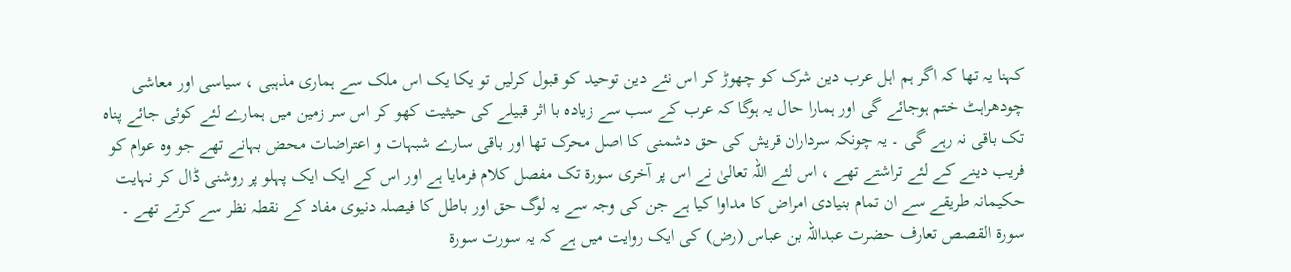کہنا یہ تھا کہ اگر ہم اہل عرب دین شرک کو چھوڑ کر اس نئے دین توحید کو قبول کرلیں تو یکا یک اس ملک سے ہماری مذہبی ، سیاسی اور معاشی چودھراہٹ ختم ہوجائے گی اور ہمارا حال یہ ہوگا کہ عرب کے سب سے زیادہ با اثر قبیلے کی حیثیت کھو کر اس سر زمین میں ہمارے لئے کوئی جائے پناہ تک باقی نہ رہے گی ۔ یہ چونکہ سرداران قریش کی حق دشمنی کا اصل محرک تھا اور باقی سارے شبہات و اعتراضات محض بہانے تھے جو وہ عوام کو فریب دینے کے لئے تراشتے تھے ، اس لئے اللہ تعالیٰ نے اس پر آخری سورة تک مفصل کلام فرمایا ہے اور اس کے ایک ایک پہلو پر روشنی ڈال کر نہایت حکیمانہ طریقے سے ان تمام بنیادی امراض کا مداوا کیا ہے جن کی وجہ سے یہ لوگ حق اور باطل کا فیصلہ دنیوی مفاد کے نقطہ نظر سے کرتے تھے ۔
سورۃ القصص تعارف حضرت عبداللہ بن عباس (رض) کی ایک روایت میں ہے کہ یہ سورت سورۃ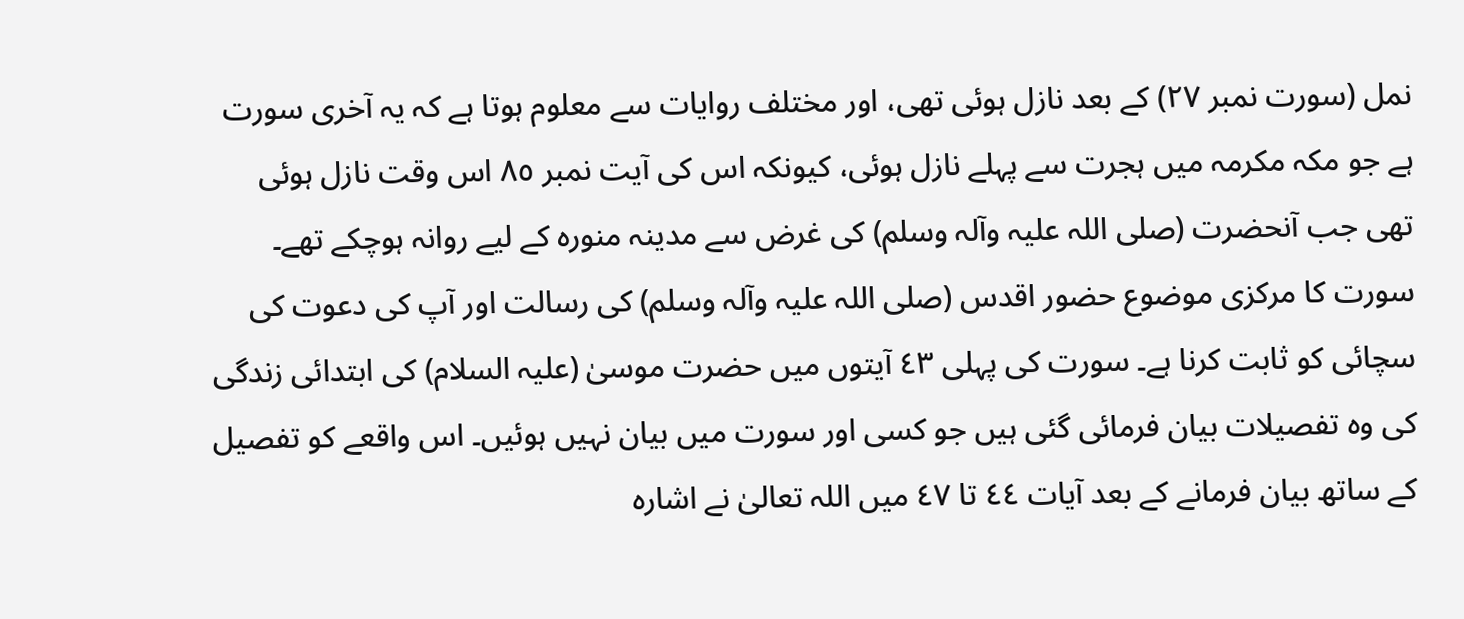نمل (سورت نمبر ٢٧) کے بعد نازل ہوئی تھی، اور مختلف روایات سے معلوم ہوتا ہے کہ یہ آخری سورت ہے جو مکہ مکرمہ میں ہجرت سے پہلے نازل ہوئی، کیونکہ اس کی آیت نمبر ٨٥ اس وقت نازل ہوئی تھی جب آنحضرت (صلی اللہ علیہ وآلہ وسلم) کی غرض سے مدینہ منورہ کے لیے روانہ ہوچکے تھے۔ سورت کا مرکزی موضوع حضور اقدس (صلی اللہ علیہ وآلہ وسلم) کی رسالت اور آپ کی دعوت کی سچائی کو ثابت کرنا ہے۔ سورت کی پہلی ٤٣ آیتوں میں حضرت موسیٰ (علیہ السلام) کی ابتدائی زندگی کی وہ تفصیلات بیان فرمائی گئی ہیں جو کسی اور سورت میں بیان نہیں ہوئیں۔ اس واقعے کو تفصیل کے ساتھ بیان فرمانے کے بعد آیات ٤٤ تا ٤٧ میں اللہ تعالیٰ نے اشارہ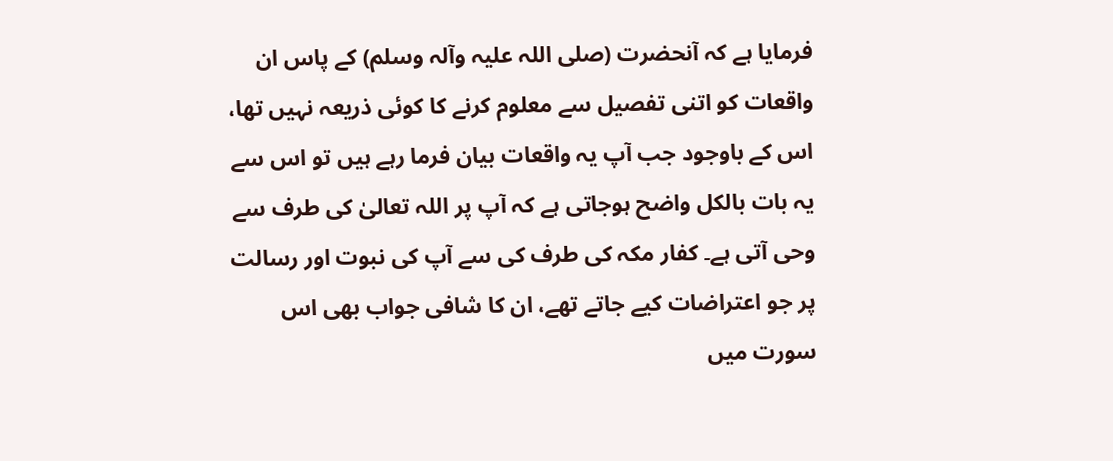فرمایا ہے کہ آنحضرت (صلی اللہ علیہ وآلہ وسلم) کے پاس ان واقعات کو اتنی تفصیل سے معلوم کرنے کا کوئی ذریعہ نہیں تھا، اس کے باوجود جب آپ یہ واقعات بیان فرما رہے ہیں تو اس سے یہ بات بالکل واضح ہوجاتی ہے کہ آپ پر اللہ تعالیٰ کی طرف سے وحی آتی ہے۔ کفار مکہ کی طرف کی سے آپ کی نبوت اور رسالت پر جو اعتراضات کیے جاتے تھے، ان کا شافی جواب بھی اس سورت میں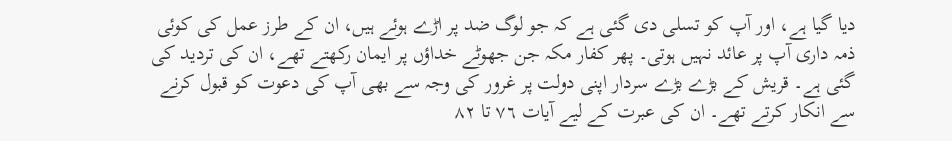دیا گیا ہے، اور آپ کو تسلی دی گئی ہے کہ جو لوگ ضد پر اڑے ہوئے ہیں، ان کے طرز عمل کی کوئی ذمہ داری آپ پر عائد نہیں ہوتی۔ پھر کفار مکہ جن جھوٹے خداؤں پر ایمان رکھتے تھے، ان کی تردید کی گئی ہے۔ قریش کے بڑے بڑے سردار اپنی دولت پر غرور کی وجہ سے بھی آپ کی دعوت کو قبول کرنے سے انکار کرتے تھے۔ ان کی عبرت کے لیے آیات ٧٦ تا ٨٢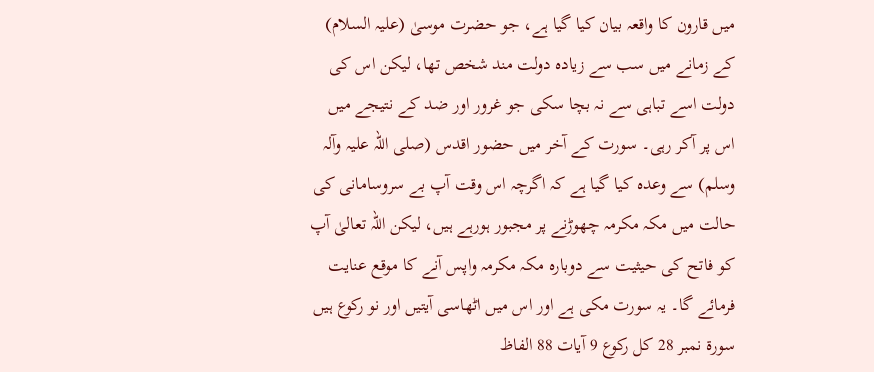میں قارون کا واقعہ بیان کیا گیا ہے، جو حضرت موسیٰ (علیہ السلام) کے زمانے میں سب سے زیادہ دولت مند شخص تھا، لیکن اس کی دولت اسے تباہی سے نہ بچا سکی جو غرور اور ضد کے نتیجے میں اس پر آکر رہی۔ سورت کے آخر میں حضور اقدس (صلی اللہ علیہ وآلہ وسلم) سے وعدہ کیا گیا ہے کہ اگرچہ اس وقت آپ بے سروسامانی کی حالت میں مکہ مکرمہ چھوڑنے پر مجبور ہورہے ہیں، لیکن اللہ تعالیٰ آپ کو فاتح کی حیثیت سے دوبارہ مکہ مکرمہ واپس آنے کا موقع عنایت فرمائے گا۔ یہ سورت مکی ہے اور اس میں اٹھاسی آیتیں اور نو رکوع ہیں
سورة نمبر 28 کل رکوع 9 آیات 88 الفاظ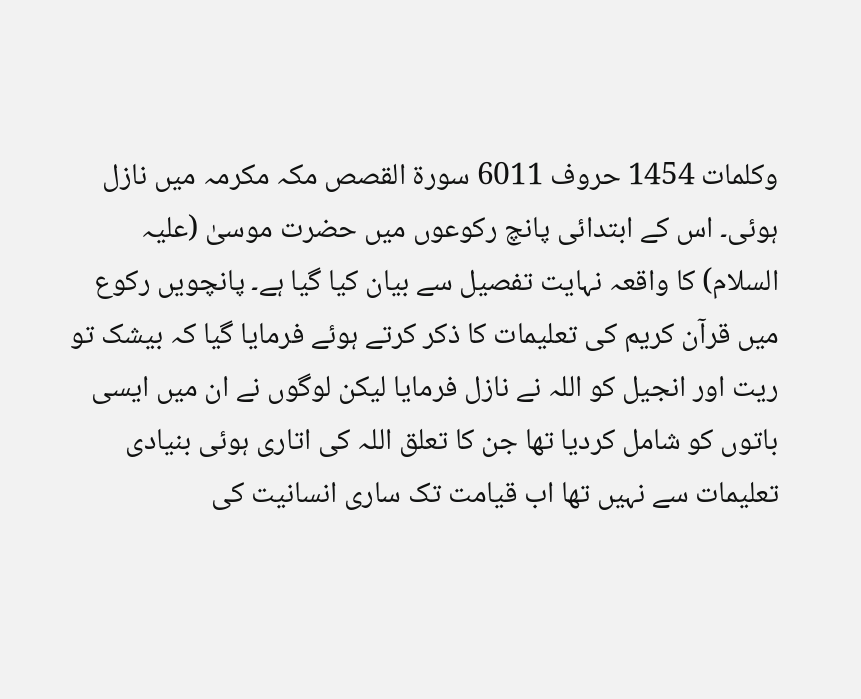وکلمات 1454 حروف 6011 سورۃ القصص مکہ مکرمہ میں نازل ہوئی۔ اس کے ابتدائی پانچ رکوعوں میں حضرت موسیٰ (علیہ السلام) کا واقعہ نہایت تفصیل سے بیان کیا گیا ہے۔ پانچویں رکوع میں قرآن کریم کی تعلیمات کا ذکر کرتے ہوئے فرمایا گیا کہ بیشک تو ریت اور انجیل کو اللہ نے نازل فرمایا لیکن لوگوں نے ان میں ایسی باتوں کو شامل کردیا تھا جن کا تعلق اللہ کی اتاری ہوئی بنیادی تعلیمات سے نہیں تھا اب قیامت تک ساری انسانیت کی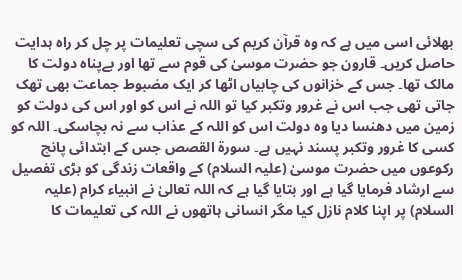بھلائی اسی میں ہے کہ وہ قرآن کریم کی سچی تعلیمات پر چل کر راہ ہدایت حاصل کریں۔ قارون جو حضرت موسیٰ کی قوم سے تھا اور بےپناہ دولت کا مالک تھا۔ جس کے خزانوں کی چابیاں اٹھا کر ایک مضبوط جماعت بھی تھک جاتی تھی جب اس نے غرور وتکبر کیا تو اللہ نے اس کو اور اس کی دولت کو زمین میں دھنسا دیا وہ دولت اس کو اللہ کے عذاب سے نہ بچاسکی۔ اللہ کو کسی کا غرور وتکبر پسند نہیں ہے۔ سورۃ القصص جس کے ابتدائی پانچ رکوعوں میں حضرت موسیٰ (علیہ السلام) کے واقعات زندگی کو بڑی تفصیل سے ارشاد فرمایا گیا ہے اور بتایا گیا ہے کہ اللہ تعالیٰ نے انبیاء کرام (علیہ السلام) پر اپنا کلام نازل کیا مگر انسانی ہاتھوں نے اللہ کی تعلیمات کا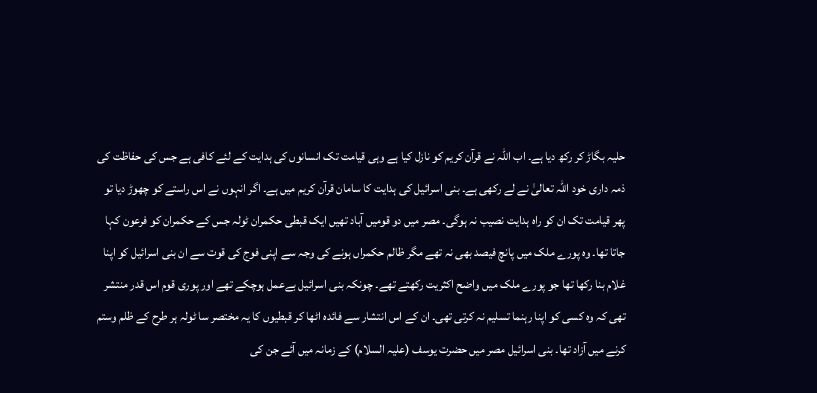حلیہ بگاڑ کر رکھ دیا ہے۔ اب اللہ نے قرآن کریم کو نازل کیا ہے وہی قیامت تک انسانوں کی ہدایت کے لئے کافی ہے جس کی حفاظت کی ذمہ داری خود اللہ تعالیٰ نے لے رکھی ہے۔ بنی اسرائیل کی ہدایت کا سامان قرآن کریم میں ہے۔ اگر انہوں نے اس راستے کو چھوڑ دیا تو پھر قیامت تک ان کو راہ ہدایت نصیب نہ ہوگی۔ مصر میں دو قومیں آباد تھیں ایک قبطی حکمران ٹولہ جس کے حکمران کو فرعون کہا جاتا تھا۔ وہ پورے ملک میں پانچ فیصد بھی نہ تھے مگر ظالم حکمراں ہونے کی وجہ سے اپنی فوج کی قوت سے ان بنی اسرائیل کو اپنا غلام بنا رکھا تھا جو پورے ملک میں واضح اکثریت رکھتے تھے۔ چونکہ بنی اسرائیل بےعمل ہوچکے تھے اور پوری قوم اس قدر منتشر تھی کہ وہ کسی کو اپنا رہنما تسلیم نہ کرتی تھی۔ ان کے اس انتشار سے فائدہ اٹھا کر قبطیوں کا یہ مختصر سا ٹولہ ہر طرح کے ظلم وستم کرنے میں آزاد تھا۔ بنی اسرائیل مصر میں حضرت یوسف (علیہ السلام) کے زمانہ میں آئے جن کی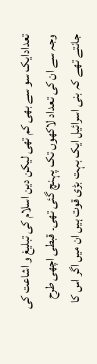تعدادایک سو سے بھی کم تھی لیکن دین اسلام کی تبلیغ و اشاعت کی وجہ سے ان کی تعداد لاکھوں تک پہنچ گئی تھی۔ قبطی اچھی طرح جانتے تھے کہ بنی اسرائیل ایک بہت بڑی قوت ہیں ان میں اگر اس کا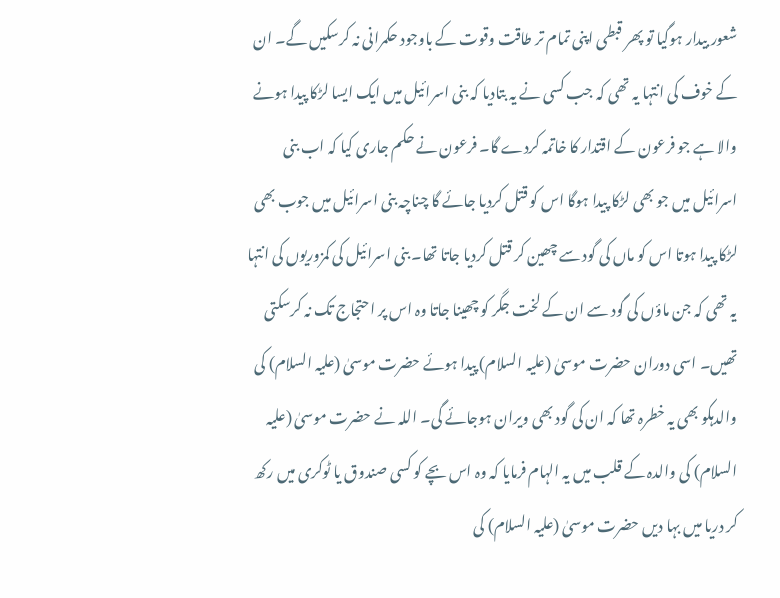شعور بیدار ہوگیا تو پھر قبطی اپنی تمام تر طاقت وقوت کے باوجود حکمرانی نہ کرسکیں گے۔ ان کے خوف کی انتہا یہ تھی کہ جب کسی نے یہ بتادیا کہ بنی اسرائیل میں ایک ایسا لڑکا پیدا ہونے والا ہے جو فرعون کے اقتدار کا خاتمہ کردے گا۔ فرعون نے حکم جاری کیا کہ اب بنی اسرائیل میں جو بھی لڑکا پیدا ہوگا اس کو قتل کردیا جائے گا چناچہ بنی اسرائیل میں جوب بھی لڑکا پیدا ہوتا اس کو ماں کی گود سے چھین کر قتل کردیا جاتا تھا۔ بنی اسرائیل کی کمزوریوں کی انتہا یہ تھی کہ جن ماؤں کی گود سے ان کے لخت جگر کو چھینا جاتا وہ اس پر احتجاج تک نہ کرسکتی تھیں۔ اسی دوران حضرت موسیٰ (علیہ السلام) پیدا ہوئے حضرت موسیٰ (علیہ السلام) کی والدہکو بھی یہ خطرہ تھا کہ ان کی گود بھی ویران ہوجائے گی۔ اللہ نے حضرت موسیٰ (علیہ السلام) کی والدہ کے قلب میں یہ الہام فرمایا کہ وہ اس بچے کو کسی صندوق یا ٹوکری میں رکھ کر دریا میں بہا دیں حضرت موسیٰ (علیہ السلام) کی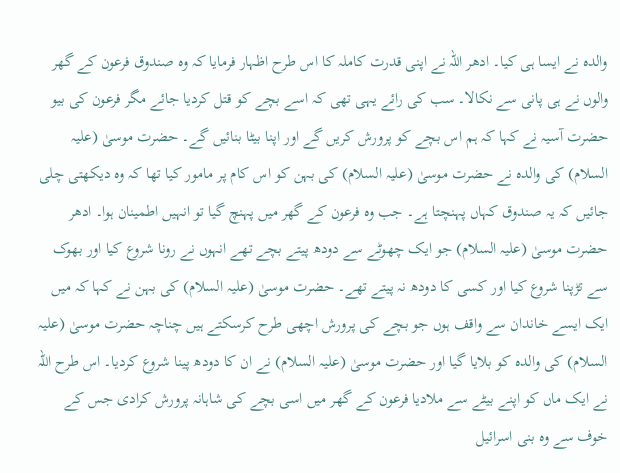والدہ نے ایسا ہی کیا۔ ادھر اللہ نے اپنی قدرت کاملہ کا اس طرح اظہار فرمایا کہ وہ صندوق فرعون کے گھر والوں نے ہی پانی سے نکالا۔ سب کی رائے یہی تھی کہ اسے بچے کو قتل کردیا جائے مگر فرعون کی بیو حضرت آسیہ نے کہا کہ ہم اس بچے کو پرورش کریں گے اور اپنا بیٹا بنائیں گے۔ حضرت موسیٰ (علیہ السلام) کی والدہ نے حضرت موسیٰ (علیہ السلام) کی بہن کو اس کام پر مامور کیا تھا کہ وہ دیکھتی چلی جائیں کہ یہ صندوق کہاں پہنچتا ہے۔ جب وہ فرعون کے گھر میں پہنچ گیا تو انہیں اطمینان ہوا۔ ادھر حضرت موسیٰ (علیہ السلام) جو ایک چھوٹے سے دودھ پیتے بچے تھے انہوں نے رونا شروع کیا اور بھوک سے تڑپنا شروع کیا اور کسی کا دودھ نہ پیتے تھے۔ حضرت موسیٰ (علیہ السلام) کی بہن نے کہا کہ میں ایک ایسے خاندان سے واقف ہوں جو بچے کی پرورش اچھی طرح کرسکتے ہیں چناچہ حضرت موسیٰ (علیہ السلام) کی والدہ کو بلایا گیا اور حضرت موسیٰ (علیہ السلام) نے ان کا دودھ پینا شروع کردیا۔ اس طرح اللہ نے ایک ماں کو اپنے بیٹے سے ملادیا فرعون کے گھر میں اسی بچے کی شاہانہ پرورش کرادی جس کے خوف سے وہ بنی اسرائیل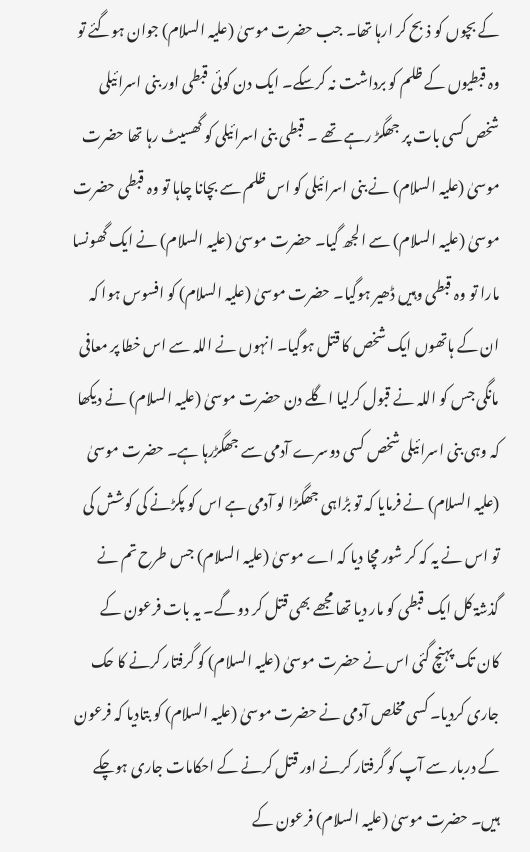کے بچوں کو ذبح کر ارہا تھا۔ جب حضرت موسیٰ (علیہ السلام) جوان ہوگئے تو وہ قبطیوں کے ظلم کو برداشت نہ کرسکے۔ ایک دن کوئی قبطی اور بنی اسرائیلی شخص کسی بات پر جھگڑ رہے تھے ۔ قبطی بنی اسرائیلی کو گھسیٹ رہا تھا حضرت موسیٰ (علیہ السلام) نے بنی اسرائیلی کو اس ظلم سے بچانا چاہا تو وہ قبطی حضرت موسیٰ (علیہ السلام) سے الجھ گیا۔ حضرت موسیٰ (علیہ السلام) نے ایک گھونسا مارا تو وہ قبطی وہیں ڈھیر ہوگیا۔ حضرت موسیٰ (علیہ السلام) کو افسوس ہوا کہ ان کے ہاتھوں ایک شخص کا قتل ہوگیا۔ انہوں نے اللہ سے اس خطا پر معافی مانگی جس کو اللہ نے قبول کرلیا اگلے دن حضرت موسیٰ (علیہ السلام) نے دیکھا کہ وہی بنی اسرائیلی شخص کسی دوسرے آدمی سے جھگڑرہا ہے۔ حضرت موسیٰ (علیہ السلام) نے فرمایا کہ تو بڑاہی جھگڑا لو آدمی ہے اس کو پکڑنے کی کوشش کی تو اس نے یہ کہ کر شور مچا دیا کہ اے موسیٰ (علیہ السلام) جس طرح تم نے گذشۃ کل ایک قبطی کو مار دیا تھا مجھے بھی قتل کر دو گے۔ یہ بات فرعون کے کان تک پہنچ گئی اس نے حضرت موسیٰ (علیہ السلام) کو گرفتار کرنے کا حک جاری کردیا۔ کسی مخلص آدمی نے حضرت موسیٰ (علیہ السلام) کو بتادیا کہ فرعون کے دربار سے آپ کو گرفتار کرنے اور قتل کرنے کے احکامات جاری ہوچکے ہیں۔ حضرت موسیٰ (علیہ السلام) فرعون کے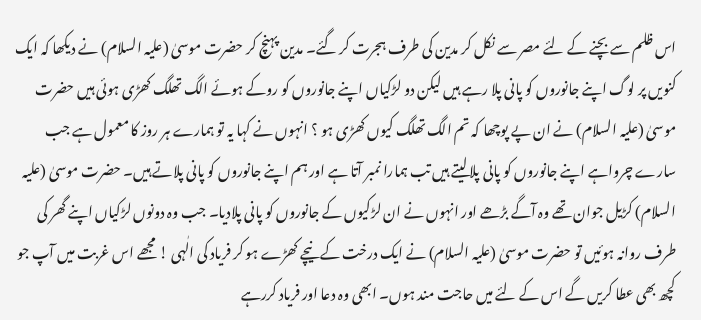اس ظلم سے بچنے کے لئے مصر سے نکل کر مدین کی طرف ہجرت کر گئے۔ مدین پہنچ کر حضرت موسیٰ (علیہ السلام) نے دیکھا کہ ایک کنویں پر لوگ اپنے جانوروں کو پانی پلا رہے ہیں لیکن دو لڑکیاں اپنے جانوروں کو روکے ہوئے الگ تھلگ کھڑی ہوئی ہیں حضرت موسیٰ (علیہ السلام) نے ان پے پوچھا کہ تم الگ تھلگ کیوں کھڑی ہو ؟ انہوں نے کہا یہ تو ہمارے ہر روز کا معمول ہے جب سارے چرواہے اپنے جانوروں کو پانی پلالیتے ہیں تب ہمارا نمبر آتا ہے اور ہم اپنے جانوروں کو پانی پلاتے ہیں۔ حضرت موسیٰ (علیہ السلام) کڑیل جوان تھے وہ آگے بڑھے اور انہوں نے ان لڑکیوں کے جانوروں کو پانی پلادیا۔ جب وہ دونوں لڑکیاں اپنے گھر کی طرف روانہ ہوئیں تو حضرت موسیٰ (علیہ السلام) نے ایک درخت کے نیچے کھڑے ہو کر فریاد کی الٰہی ! مجھے اس غربت میں آپ جو کچھ بھی عطا کریں گے اس کے لئے میں حاجت مند ہوں۔ ابھی وہ دعا اور فریاد کررہے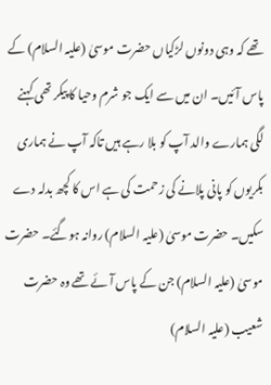تھے کہ وہی دونوں لڑکیاں حضرت موسیٰ (علیہ السلام) کے پاس آئیں۔ ان میں سے ایک جو شرم وحیا کا پیکر تھی کہنے لگی ہمارے والد آپ کو بلا رہے ہیں تاکہ آپ نے ہماری بکریوں کو پانی پلانے کی زحمت کی ہے اس کا کچھ بدلہ دے سکیں۔ حضرت موسیٰ (علیہ السلام) روانہ ہوگئے۔ حضرت موسیٰ (علیہ السلام) جن کے پاس آئے تھے وہ حضرت شعیب (علیہ السلام)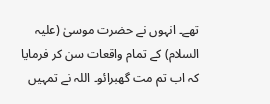تھے۔ انہوں نے حضرت موسیٰ (علیہ السلام) کے تمام واقعات سن کر فرمایا کہ اب تم مت گھبرائو۔ اللہ نے تمہیں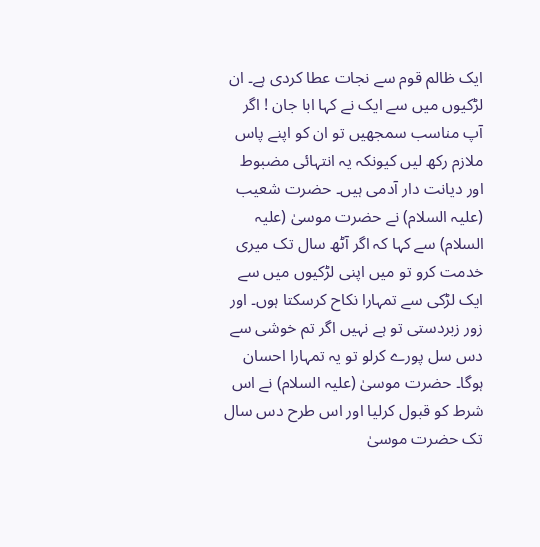ایک ظالم قوم سے نجات عطا کردی ہے۔ ان لڑکیوں میں سے ایک نے کہا ابا جان ! اگر آپ مناسب سمجھیں تو ان کو اپنے پاس ملازم رکھ لیں کیونکہ یہ انتہائی مضبوط اور دیانت دار آدمی ہیں۔ حضرت شعیب (علیہ السلام) نے حضرت موسیٰ (علیہ السلام) سے کہا کہ اگر آٹھ سال تک میری خدمت کرو تو میں اپنی لڑکیوں میں سے ایک لڑکی سے تمہارا نکاح کرسکتا ہوں۔ اور زور زبردستی تو ہے نہیں اگر تم خوشی سے دس سل پورے کرلو تو یہ تمہارا احسان ہوگا۔ حضرت موسیٰ (علیہ السلام) نے اس شرط کو قبول کرلیا اور اس طرح دس سال تک حضرت موسیٰ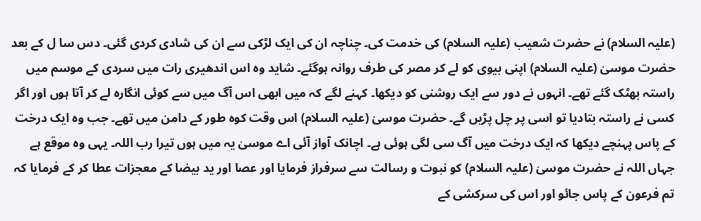(علیہ السلام) نے حضرت شعیب (علیہ السلام) کی خدمت کی۔ چناچہ ان کی ایک لڑکی سے ان کی شادی کردی گئی۔ دس سا ل کے بعد حضرت موسیٰ (علیہ السلام) اپنی بیوی کو لے کر مصر کی طرف روانہ ہوگئے۔ شاید وہ اس اندھیری رات میں سردی کے موسم میں راستہ بھٹک گئے تھے۔ انہوں نے دور سے ایک روشنی کو دیکھا۔ کہنے لگے کہ میں ابھی اس آگ میں سے کوئی انگارہ لے کر آتا ہوں اور اگر کسی نے راستہ بتادیا تو اسی پر چل پڑیں گے۔ حضرت موسیٰ (علیہ السلام) اس وقت کوہ طور کے دامن میں تھے۔ جب وہ ایک درخت کے پاس پہنچے دیکھا کہ ایک درخت میں آگ سی لگی ہوئی ہے۔ اچانک آواز آئی اے موسیٰ یہ میں ہوں تیرا رب اللہ۔ یہی وہ موقع ہے جہاں اللہ نے حضرت موسیٰ (علیہ السلام) کو نبوت و رسالت سے سرفراز فرمایا اور عصا اور ید بیضا کے معجزات عطا کر کے فرمایا کہ تم فرعون کے پاس جائو اور اس کی سرکشی کے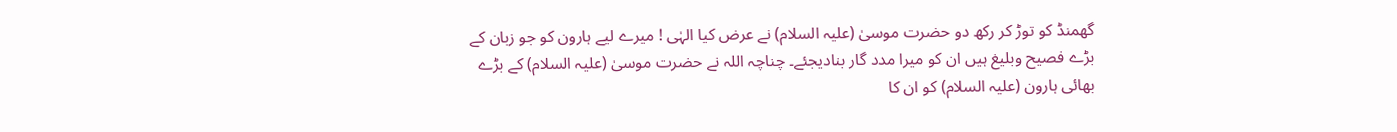گھمنڈ کو توڑ کر رکھ دو حضرت موسیٰ (علیہ السلام) نے عرض کیا الہٰی ! میرے لیے ہارون کو جو زبان کے بڑے فصیح وبلیغ ہیں ان کو میرا مدد گار بنادیجئے۔ چناچہ اللہ نے حضرت موسیٰ (علیہ السلام) کے بڑے بھائی ہارون (علیہ السلام) کو ان کا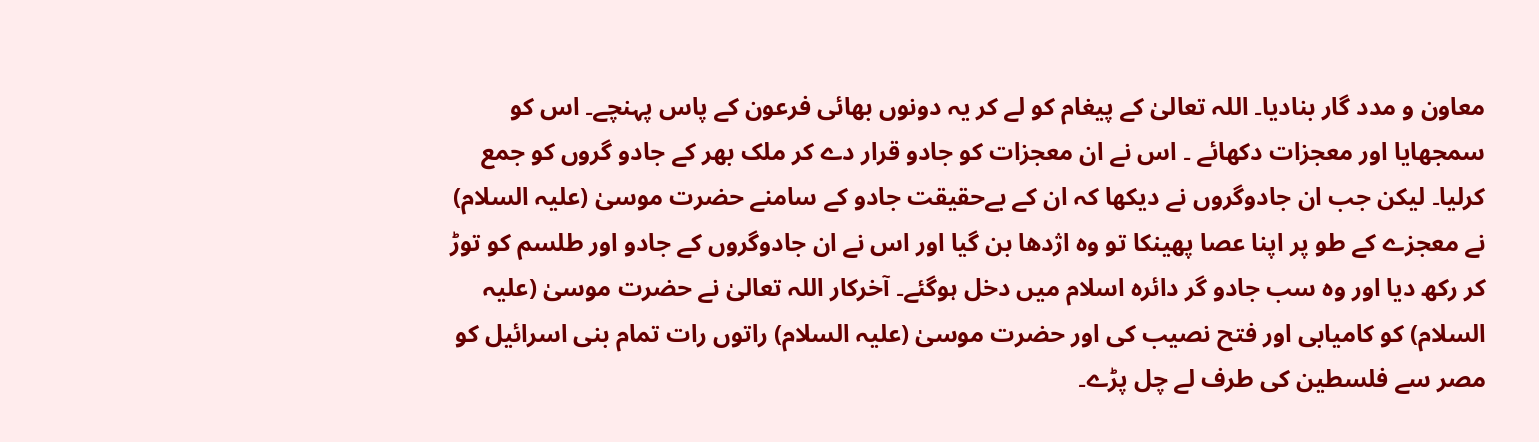معاون و مدد گار بنادیا۔ اللہ تعالیٰ کے پیغام کو لے کر یہ دونوں بھائی فرعون کے پاس پہنچے۔ اس کو سمجھایا اور معجزات دکھائے ۔ اس نے ان معجزات کو جادو قرار دے کر ملک بھر کے جادو گروں کو جمع کرلیا۔ لیکن جب ان جادوگروں نے دیکھا کہ ان کے بےحقیقت جادو کے سامنے حضرت موسیٰ (علیہ السلام) نے معجزے کے طو پر اپنا عصا پھینکا تو وہ اژدھا بن گیا اور اس نے ان جادوگروں کے جادو اور طلسم کو توڑ کر رکھ دیا اور وہ سب جادو گر دائرہ اسلام میں دخل ہوگئے۔ آخرکار اللہ تعالیٰ نے حضرت موسیٰ (علیہ السلام) کو کامیابی اور فتح نصیب کی اور حضرت موسیٰ (علیہ السلام) راتوں رات تمام بنی اسرائیل کو مصر سے فلسطین کی طرف لے چل پڑے۔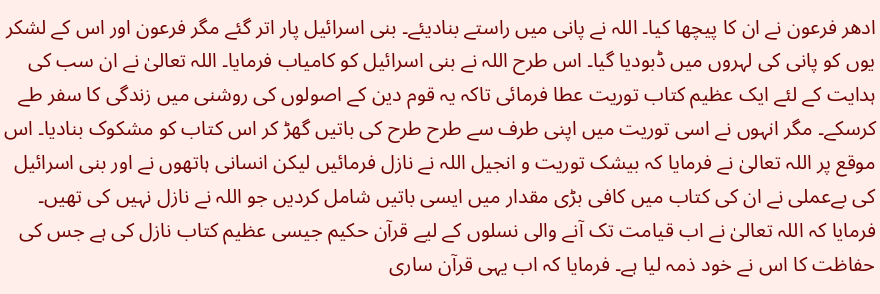ادھر فرعون نے ان کا پیچھا کیا۔ اللہ نے پانی میں راستے بنادیئے۔ بنی اسرائیل پار اتر گئے مگر فرعون اور اس کے لشکر یوں کو پانی کی لہروں میں ڈبودیا گیا۔ اس طرح اللہ نے بنی اسرائیل کو کامیاب فرمایا۔ اللہ تعالیٰ نے ان سب کی ہدایت کے لئے ایک عظیم کتاب توریت عطا فرمائی تاکہ یہ قوم دین کے اصولوں کی روشنی میں زندگی کا سفر طے کرسکے۔ مگر انہوں نے اسی توریت میں اپنی طرف سے طرح طرح کی باتیں گھڑ کر اس کتاب کو مشکوک بنادیا۔ اس موقع پر اللہ تعالیٰ نے فرمایا کہ بیشک توریت و انجیل اللہ نے نازل فرمائیں لیکن انسانی ہاتھوں نے اور بنی اسرائیل کی بےعملی نے ان کی کتاب میں کافی بڑی مقدار میں ایسی باتیں شامل کردیں جو اللہ نے نازل نہیں کی تھیں۔ فرمایا کہ اللہ تعالیٰ نے اب قیامت تک آنے والی نسلوں کے لیے قرآن حکیم جیسی عظیم کتاب نازل کی ہے جس کی حفاظت کا اس نے خود ذمہ لیا ہے۔ فرمایا کہ اب یہی قرآن ساری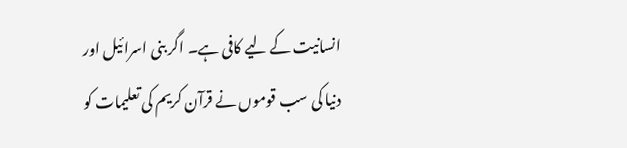انسانیت کے لیے کافی ہے۔ اگر بنی اسرائیل اور دنیا کی سب قوموں نے قرآن کریم کی تعلیمات کو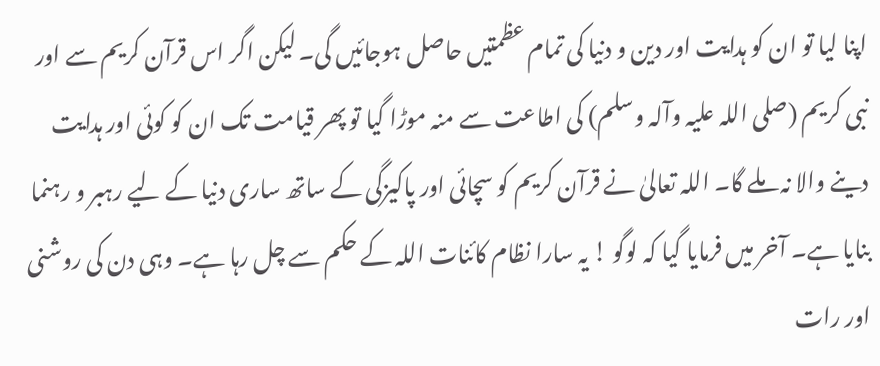اپنا لیا تو ان کو ہدایت اور دین و دنیا کی تمام عظمتیں حاصل ہوجائیں گی۔ لیکن اگر اس قرآن کریم سے اور نبی کریم (صلی اللہ علیہ وآلہ وسلم) کی اطاعت سے منہ موڑا گیا تو پھر قیامت تک ان کو کوئی اور ہدایت دینے والا نہ ملے گا۔ اللہ تعالیٰ نے قرآن کریم کو سچائی اور پاکیزگی کے ساتھ ساری دنیا کے لیے رہبر و رہنما بنایا ہے۔ آخر میں فرمایا گیا کہ لوگو ! یہ سارا نظام کائنات اللہ کے حکم سے چل رہا ہے۔ وہی دن کی روشنی اور رات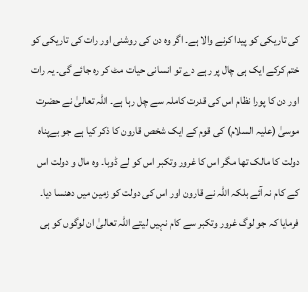کی تاریکی کو پیدا کرنے والا ہے۔ اگر وہ دن کی روشنی اور رات کی تاریکی کو ختم کرکے ایک ہی چال پر رہے دے تو انسانی حیات مٹ کر رہ جائے گی۔ یہ رات اور دن کا پورا نظام اس کی قدرت کاملہ سے چل رہا ہے۔ اللہ تعالیٰ نے حضرت موسیٰ (علیہ السلام) کی قوم کے ایک شخص قارون کا ذکر کیا ہے جو بےپناہ دولت کا مالک تھا مگر اس کا غرور وتکبر اس کو لے ڈوبا۔ وہ مال و دولت اس کے کام نہ آئے بلکہ اللہ نے قارون اور اس کی دولت کو زمین میں دھنسا دیا۔ فرمایا کہ جو لوگ غرور وتکبر سے کام نہیں لیتے اللہ تعالیٰ ان لوگوں کو ہی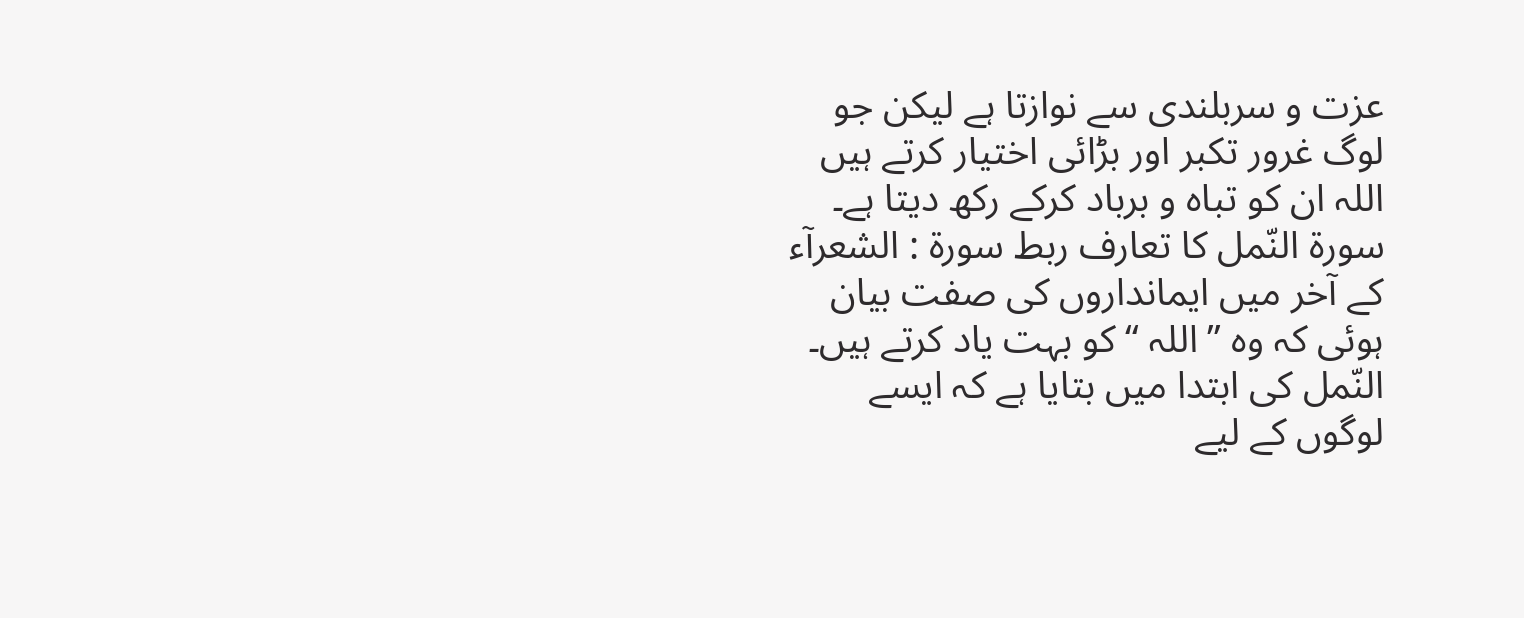عزت و سربلندی سے نوازتا ہے لیکن جو لوگ غرور تکبر اور بڑائی اختیار کرتے ہیں اللہ ان کو تباہ و برباد کرکے رکھ دیتا ہے۔
سورة النّمل کا تعارف ربط سورة : الشعرآء کے آخر میں ایمانداروں کی صفت بیان ہوئی کہ وہ ” اللہ “ کو بہت یاد کرتے ہیں۔ النّمل کی ابتدا میں بتایا ہے کہ ایسے لوگوں کے لیے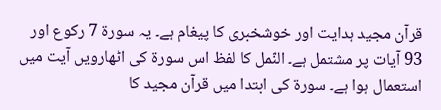قرآن مجید ہدایت اور خوشخبری کا پیغام ہے۔ یہ سورة 7 رکوع اور 93 آیات پر مشتمل ہے۔ النّمل کا لفظ اس سورة کی اٹھارویں آیت میں استعمال ہوا ہے۔ سورۃ کی ابتدا میں قرآن مجید کا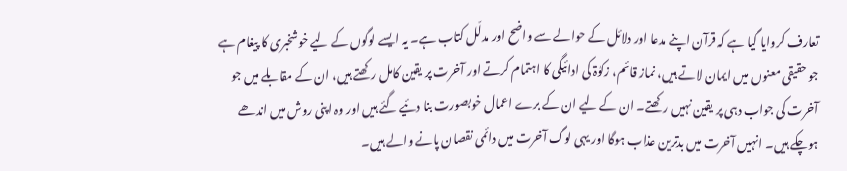تعارف کروایا گیا ہے کہ قرآن اپنے مدعا اور دلائل کے حوالے سے واضح اور مدلّل کتاب ہے۔ یہ ایسے لوگوں کے لیے خوشخبری کا پیغام ہے جو حقیقی معنوں میں ایمان لاتے ہیں، نماز قائم، زکوٰۃ کی ادائیگی کا اہتمام کرتے اور آخرت پر یقین کامل رکھتے ہیں، ان کے مقابلے میں جو آخرت کی جواب دہی پر یقین نہیں رکھتے۔ ان کے لیے ان کے برے اعمال خوبصورت بنا دئیے گئے ہیں اور وہ اپنی روش میں اندھے ہوچکے ہیں۔ انہیں آخرت میں بدترین عذاب ہوگا اور یہی لوگ آخرت میں دائمی نقصان پانے والے ہیں۔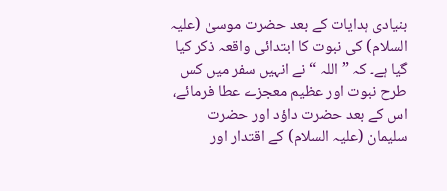بنیادی ہدایات کے بعد حضرت موسیٰ (علیہ السلام) کی نبوت کا ابتدائی واقعہ ذکر کیا گیا ہے۔ کہ ” اللہ “ نے انہیں سفر میں کس طرح نبوت اور عظیم معجزے عطا فرمائے، اس کے بعد حضرت داؤد اور حضرت سلیمان (علیہ السلام) کے اقتدار اور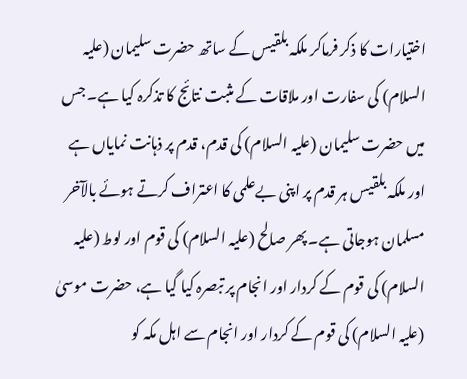اختیارات کا ذکر فرماکر ملکہ بلقیس کے ساتھ حضرت سلیمان (علیہ السلام) کی سفارت اور ملاقات کے مثبت نتائج کا تذکرہ کیا ہے۔ جس میں حضرت سلیمان (علیہ السلام) کی قدم، قدم پر ذہانت نمایاں ہے اور ملکہ بلقیس ہر قدم پر اپنی بےعلمی کا اعتراف کرتے ہوئے بالآخر مسلمان ہوجاتی ہے۔ پھر صالح (علیہ السلام) کی قوم اور لوط (علیہ السلام) کی قوم کے کردار اور انجام پر تبصرہ کیا گیا ہے، حضرت موسیٰ (علیہ السلام) کی قوم کے کردار اور انجام سے اہل مکہ کو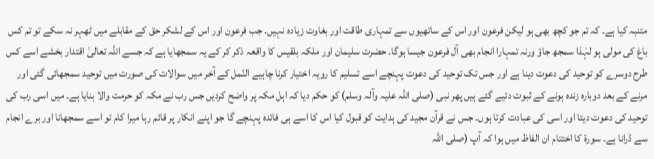متنبہ کیا ہے۔ کہ تم جو کچھ بھی ہو لیکن فرعون اور اس کے ساتھیوں سے تمہاری طاقت اور بغاوت زیادہ نہیں۔ جب فرعون اور اس کے لشکر حق کے مقابلے میں ٹھہر نہ سکے تو تم کس باغ کی مولی ہو لہٰذا سمجھ جاؤ ورنہ تمہارا انجام بھی آل فرعون جیسا ہوگا۔ حضرت سلیمان اور ملکہ بلقیس کا واقعہ ذکر کر کے یہ سمجھایا ہے کہ جسے اللہ تعالیٰ اقتدار بخشے اسے کس طرح دوسرے کو توحید کی دعوت دینا ہے اور جس تک توحید کی دعوت پہنچے اسے تسلیم کا رویہ اختیار کرنا چاہیے النّمل کے آخر میں سوالات کی صورت میں توحید سمجھائی گئی اور مرنے کے بعد دوبارہ زندہ ہونے کے ثبوت دئیے گئے ہیں پھر نبی (صلی اللہ علیہ وآلہ وسلم) کو حکم دیا کہ اہل مکہ پر واضح کردیں جس رب نے مکہ کو حرمت والا بنایا ہے۔ میں اسی رب کی توحید کی دعوت دیتا اور اسی کی عبادت کرتا ہوں۔ جس نے قرآن مجید کی ہدایت کو قبول کیا اس کا اسے ہی فائدہ پہنچے گا جو اپنے انکار پر قائم رہا میرا کام تو اسے سمجھانا اور برے انجام سے ڈرانا ہے۔ سورۃ کا اختتام ان الفاظ میں ہوا کہ آپ (صلی اللہ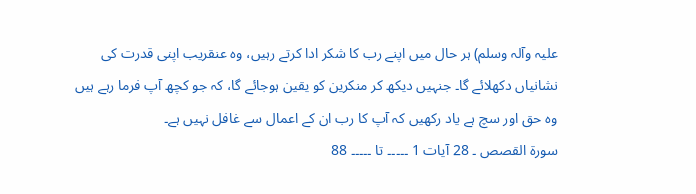علیہ وآلہ وسلم) ہر حال میں اپنے رب کا شکر ادا کرتے رہیں، وہ عنقریب اپنی قدرت کی نشانیاں دکھلائے گا۔ جنہیں دیکھ کر منکرین کو یقین ہوجائے گا، کہ جو کچھ آپ فرما رہے ہیں وہ حق اور سچ ہے یاد رکھیں کہ آپ کا رب ان کے اعمال سے غافل نہیں ہے۔
سورة القصص ۔ 28 آیات 1 ۔۔۔۔۔ تا ۔۔۔۔۔ 88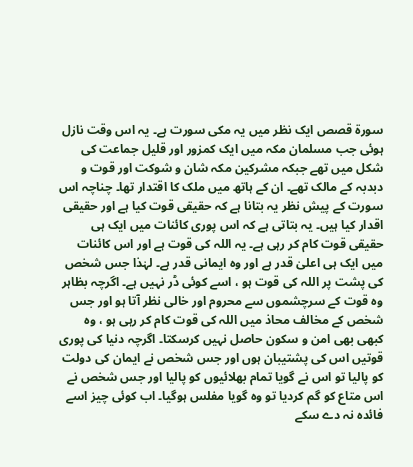سورة قصص ایک نظر میں یہ مکی سورت ہے۔ یہ اس وقت نازل ہوئی جب مسلمان مکہ میں ایک کمزور اور قلیل جماعت کی شکل میں تھے جبکہ مشرکین مکہ شان و شوکت اور قوت و دبدبہ کے مالک تھے۔ ان کے ہاتھ میں ملک کا اقتدار تھا۔ چناچہ اس سورت کے پیش نظر یہ بتانا ہے کہ حقیقی قوت کیا ہے اور حقیقی اقدار کیا ہیں۔ یہ بتاتی ہے کہ اس پوری کائنات میں ایک ہی حقیقی قوت کام کر رہی ہے۔ یہ اللہ کی قوت ہے اور اس کائنات میں ایک ہی اعلیٰ قدر ہے اور وہ ایمانی قدر ہے۔ لہٰذا جس شخص کی پشت پر اللہ کی قوت ہو ، اسے کوئی ڈر نہیں ہے۔ اگرچہ بظاہر وہ قوت کے سرچشموں سے محروم اور خالی نظر آتا ہو اور جس شخص کے مخالف محاذ میں اللہ کی قوت کام کر رہی ہو ، وہ کبھی بھی امن و سکون حاصل نہیں کرسکتا۔ اگرچہ دنیا کی پوری قوتیں اس کی پشتیبان ہوں اور جس شخص نے ایمان کی دولت کو پالیا تو اس نے گویا تمام بھلائیوں کو پالیا اور جس شخص نے اس متاع کو گم کردیا تو وہ گویا مفلس ہوگیا۔ اب کوئی چیز اسے فائدہ نہ دے سکے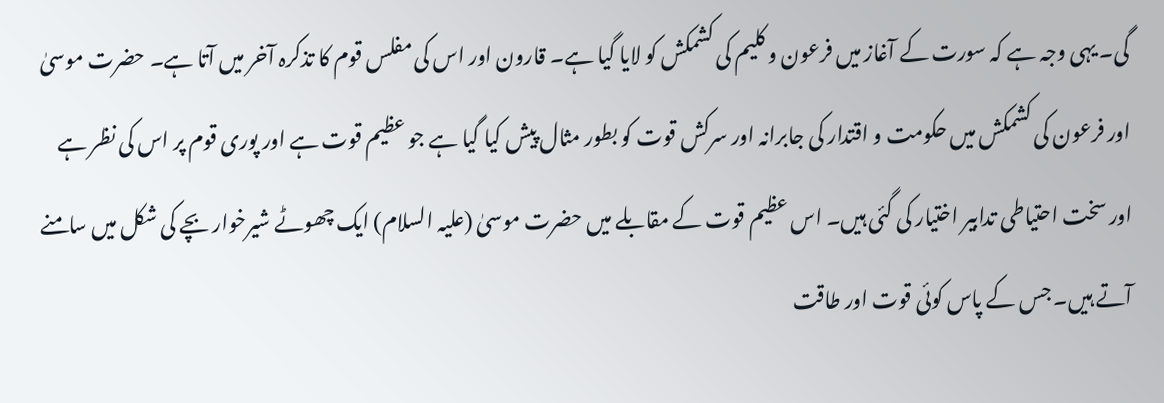گی۔ یہی وجہ ہے کہ سورت کے آغاز میں فرعون و کلیم کی کشمکش کو لایا گیا ہے۔ قارون اور اس کی مفلس قوم کا تذکرہ آخر میں آتا ہے۔ حضرت موسیٰ اور فرعون کی کشمکش میں حکومت و اقتدار کی جابرانہ اور سرکش قوت کو بطور مثال پیش کیا گیا ہے جو عظیم قوت ہے اور پوری قوم پر اس کی نظر ہے اور سخت احتیاطی تدابیر اختیار کی گئی ہیں۔ اس عظیم قوت کے مقابلے میں حضرت موسیٰ (علیہ السلام) ایک چھوٹے شیرخوار بچے کی شکل میں سامنے آتے ہیں۔ جس کے پاس کوئی قوت اور طاقت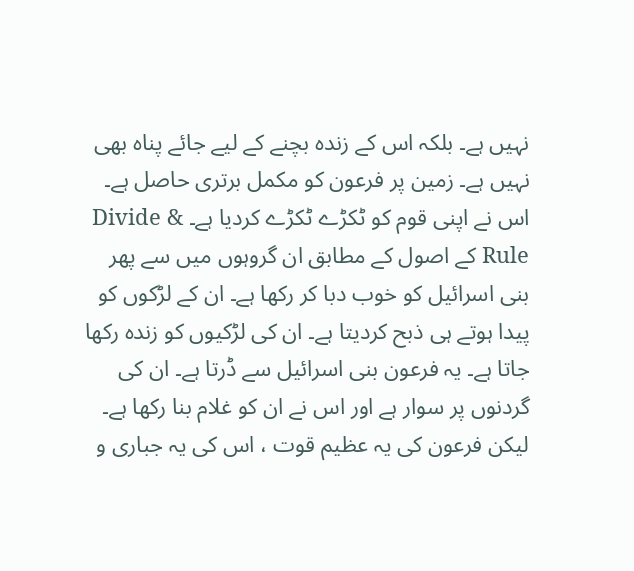نہیں ہے۔ بلکہ اس کے زندہ بچنے کے لیے جائے پناہ بھی نہیں ہے۔ زمین پر فرعون کو مکمل برتری حاصل ہے۔ اس نے اپنی قوم کو ٹکڑے ٹکڑے کردیا ہے۔ Divide & Rule کے اصول کے مطابق ان گروہوں میں سے پھر بنی اسرائیل کو خوب دبا کر رکھا ہے۔ ان کے لڑکوں کو پیدا ہوتے ہی ذبح کردیتا ہے۔ ان کی لڑکیوں کو زندہ رکھا جاتا ہے۔ یہ فرعون بنی اسرائیل سے ڈرتا ہے۔ ان کی گردنوں پر سوار ہے اور اس نے ان کو غلام بنا رکھا ہے۔ لیکن فرعون کی یہ عظیم قوت ، اس کی یہ جباری و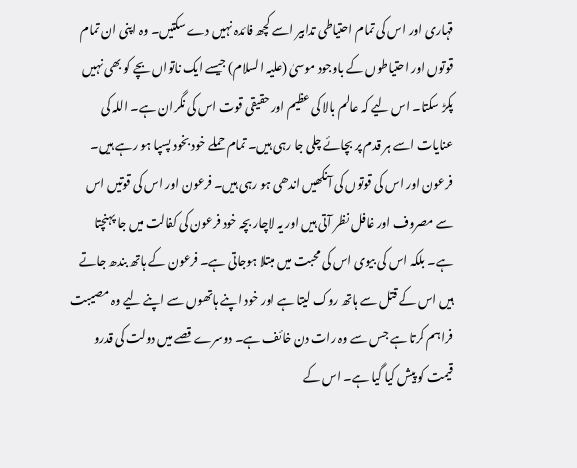قہاری اور اس کی تمام احتیاطی تدابیر اسے کچھ فائدہ نہیں دے سکتیں۔ وہ اپنی ان تمام قوتوں اور احتیاطوں کے باوجود موسیٰ (علیہ السلام) جیسے ایک ناتواں بچے کو بھی نہیں پکڑ سکتا۔ اس لیے کہ عالم بالا کی عظیم اور حقیقی قوت اس کی نگران ہے۔ اللہ کی عنایات اسے ہر قدم پر بچائے چلی جا رہی ہیں۔ تمام حملے خود بخود پسپا ہو رہے ہیں۔ فرعون اور اس کی قوتوں کی آنکھیں اندھی ہو رہی ہیں۔ فرعون اور اس کی قوتیں اس سے مصروف اور غافل نظر آتی ہیں اور یہ لاچار بچہ خود فرعون کی کفالت میں جا پہنچتا ہے۔ بلکہ اس کی بیوی اس کی محبت میں مبتلا ہوجاتی ہے۔ فرعون کے ہاتھ بندھ جاتے ہیں اس کے قتل سے ہاتھ روک لیتا ہے اور خود اپنے ہاتھوں سے اپنے لیے وہ مصیبت فراہم کرتا ہے جس سے وہ رات دن خائف ہے۔ دوسرے قصے میں دولت کی قدرو قیمت کو پیش کیا گیا ہے۔ اس کے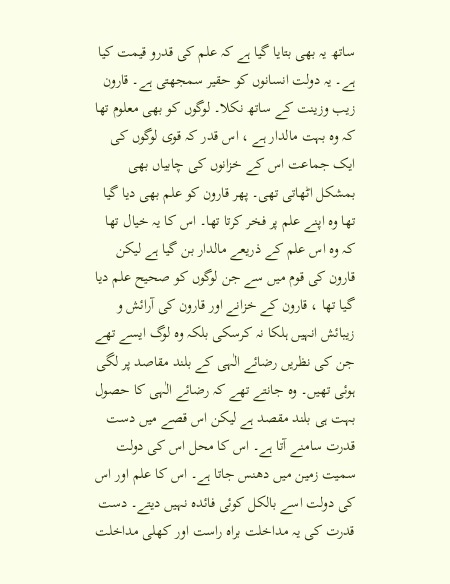ساتھ یہ بھی بتایا گیا ہے کہ علم کی قدرو قیمت کیا ہے۔ یہ دولت انسانوں کو حقیر سمجھتی ہے۔ قارون زیب وزینت کے ساتھ نکلا۔ لوگوں کو بھی معلوم تھا کہ وہ بہت مالدار ہے ، اس قدر کہ قوی لوگوں کی ایک جماعت اس کے خزانوں کی چابیاں بھی بمشکل اٹھاتی تھی۔ پھر قارون کو علم بھی دیا گیا تھا وہ اپنے علم پر فخر کرتا تھا۔ اس کا یہ خیال تھا کہ وہ اس علم کے ذریعے مالدار بن گیا ہے لیکن قارون کی قوم میں سے جن لوگوں کو صحیح علم دیا گیا تھا ، قارون کے خزانے اور قارون کی آرائش و زیبائش انہیں ہلکا نہ کرسکی بلکہ وہ لوگ ایسے تھے جن کی نظریں رضائے الٰہی کے بلند مقاصد پر لگی ہوئی تھیں۔ وہ جانتے تھے کہ رضائے الٰہی کا حصول بہت ہی بلند مقصد ہے لیکن اس قصے میں دست قدرت سامنے آتا ہے۔ اس کا محل اس کی دولت سمیت زمین میں دھنس جاتا ہے۔ اس کا علم اور اس کی دولت اسے بالکل کوئی فائدہ نہیں دیتے۔ دست قدرت کی یہ مداخلت براہ راست اور کھلی مداخلت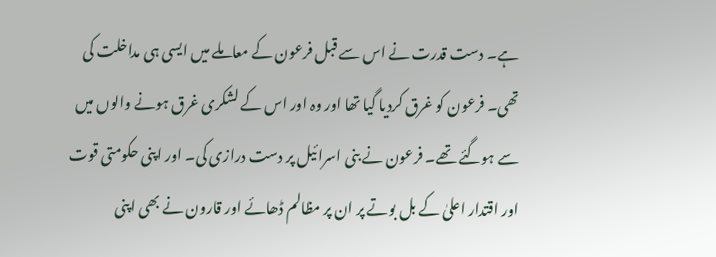ہے۔ دست قدرت نے اس سے قبل فرعون کے معاملے میں ایسی ہی مداخلت کی تھی۔ فرعون کو غرق کردیا گیا تھا اور وہ اور اس کے لشکری غرق ہونے والوں میں سے ہوگئے تھے۔ فرعون نے بنی اسرائیل پر دست درازی کی۔ اور اپنی حکومتی قوت اور اقتدار اعلیٰ کے بل بوتے پر ان پر مظالم ڈھائے اور قارون نے بھی اپنی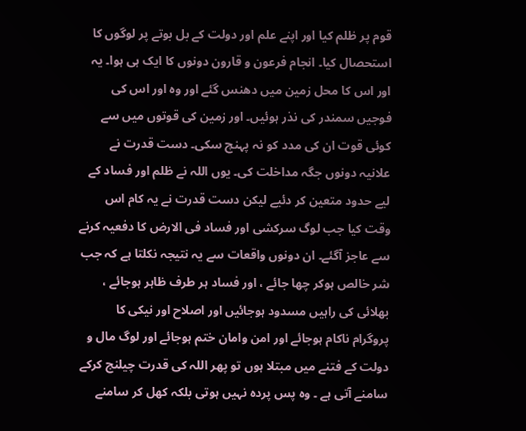قوم پر ظلم کیا اور اپنے علم اور دولت کے بل بوتے پر لوگوں کا استحصال کیا۔ انجام فرعون و قارون دونوں کا ایک ہی ہوا۔ یہ اور اس کا محل زمین میں دھنس گئے اور وہ اور اس کی فوجیں سمندر کی نذر ہوئیں۔ اور زمین کی قوتوں میں سے کوئی قوت ان کی مدد کو نہ پہنچ سکی۔ دست قدرت نے علانیہ دونوں جگہ مداخلت کی۔ یوں اللہ نے ظلم اور فساد کے لیے حدود متعین کر دئیے لیکن دست قدرت نے یہ کام اس وقت کیا جب لوگ سرکشی اور فساد فی الارض کا دفعیہ کرنے سے عاجز آگئے۔ ان دونوں واقعات سے یہ نتیجہ نکلتا ہے کہ جب شر خالص ہوکر چھا جائے ، اور فساد ہر طرف ظاہر ہوجائے ، بھلائی کی راہیں مسدود ہوجائیں اور اصلاح اور نیکی کا پروگرام ناکام ہوجائے اور امن وامان ختم ہوجائے اور لوگ مال و دولت کے فتنے میں مبتلا ہوں تو پھر اللہ کی قدرت چیلنج کرکے سامنے آتی ہے ۔ وہ پس پردہ نہیں ہوتی بلکہ کھل کر سامنے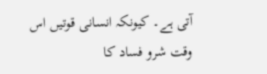آتی ہے۔ کیونکہ انسانی قوتیں اس وقت شرو فساد کا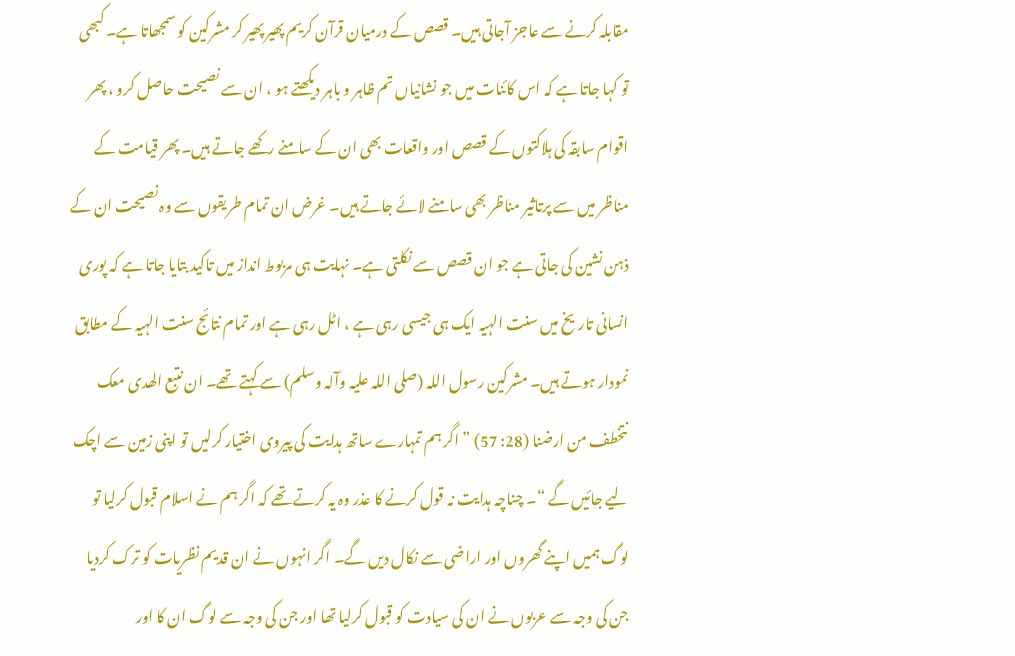مقابلہ کرنے سے عاجز آجاتی ہیں۔ قصص کے درمیان قرآن کریم پھیر پھیر کر مشرکین کو سمجھاتا ہے۔ کبھی تو کہا جاتا ہے کہ اس کائنات میں جو نشانیاں تم ظاہر و باہر دیکھتے ہو ، ان سے نصیحت حاصل کرو ، پھر اقوام سابقہ کی ہلاکتوں کے قصص اور واقعات بھی ان کے سامنے رکھے جاتے ہیں۔ پھر قیامت کے مناظر میں سے پرتاثیر مناظر بھی سامنے لائے جاتے ہیں۔ غرض ان تمام طریقوں سے وہ نصیحت ان کے ذہن نشین کی جاتی ہے جو ان قصص سے نکلتی ہے۔ نہایت ہی مربوط انداز میں تاکید بتایا جاتا ہے کہ پوری انسانی تاریخ میں سنت الہیہ ایک ہی جیسی رہی ہے ، اٹل رہی ہے اور تمام نتائج سنت الہیہ کے مطابق نمودار ہوتے ہیں۔ مشرکین رسول اللہ (صلی اللہ علیہ وآلہ وسلم) سے کہتے تھے۔ ان نتبع الھدی معک نتخطف من ارضنا (28: 57) ” اگر ہم تمہارے ساتھ ہدایت کی پیروی اختیار کرلیں تو اپنی زمین سے اچک لیے جائیں گے “۔ چناچہ ہدایت نہ قول کرنے کا عذر وہ یہ کرتے تھے کہ اگر ہم نے اسلام قبول کرلیا تو لوگ ہمیں اپنے گھروں اور اراضی سے نکال دیں گے۔ اگر انہوں نے ان قدیم نظریات کو ترک کردیا جن کی وجہ سے عربوں نے ان کی سیادت کو قبول کرلیا تھا اور جن کی وجہ سے لوگ ان کا اور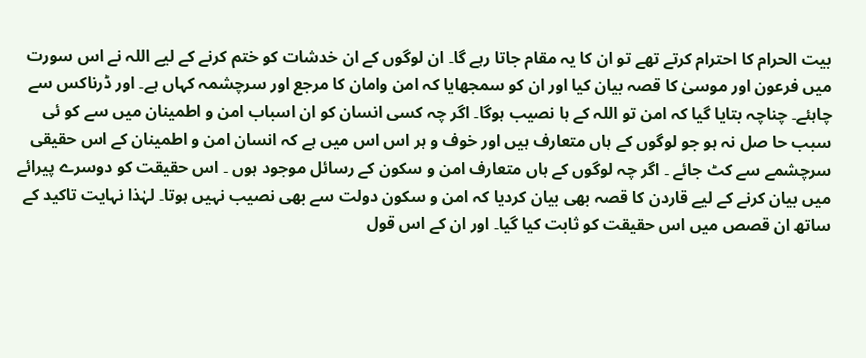بیت الحرام کا احترام کرتے تھے تو ان کا یہ مقام جاتا رہے گا۔ ان لوگوں کے ان خدشات کو ختم کرنے کے لیے اللہ نے اس سورت میں فرعون اور موسیٰ کا قصہ بیان کیا اور ان کو سمجھایا کہ امن وامان کا مرجع اور سرچشمہ کہاں ہے۔ اور ڈرناکس سے چاہئے۔ چناچہ بتایا گیا کہ امن تو اللہ کے ہا نصیب ہوگا۔ اگر چہ کسی انسان کو ان اسباب امن و اطمینان میں سے کو ئی سبب حا صل نہ ہو جو لوگوں کے ہاں متعارف ہیں اور خوف و ہر اس اس میں ہے کہ انسان امن و اطمینان کے اس حقیقی سرچشمے سے کٹ جائے ۔ اگر چہ لوگوں کے ہاں متعارف امن و سکون کے رسائل موجود ہوں ۔ اس حقیقت کو دوسرے پیرائے میں بیان کرنے کے لیے قاردن کا قصہ بھی بیان کردیا کہ امن و سکون دولت سے بھی نصیب نہیں ہوتا۔ لہٰذا نہایت تاکید کے ساتھ ان قصص میں اس حقیقت کو ثابت کیا گیا۔ اور ان کے اس قول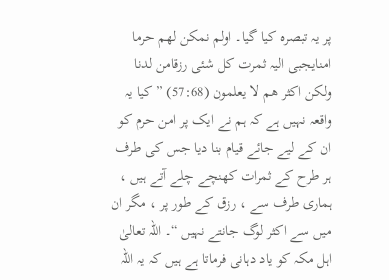پر یہ تبصرہ کیا گیا۔ اولم نمکن لھم حرما امنایجبی الیہ ثمرت کل شئی رزقامن لدنا ولکن اکثر ھم لا یعلمون (57:68) ” کیا یہ واقعہ نہیں ہے کہ ہم نے ایک پر امن حرم کو ان کے لیے جائے قیام بنا دیا جس کی طرف ہر طرح کے ثمرات کھنچے چلے آتے ہیں ، ہماری طرف سے ، رزق کے طور پر ، مگر ان میں سے اکثر لوگ جانتے نہیں “۔ اللہ تعالیٰ اہل مکہ کو یاد دہانی فرماتا ہے ہیں کہ یہ اللہ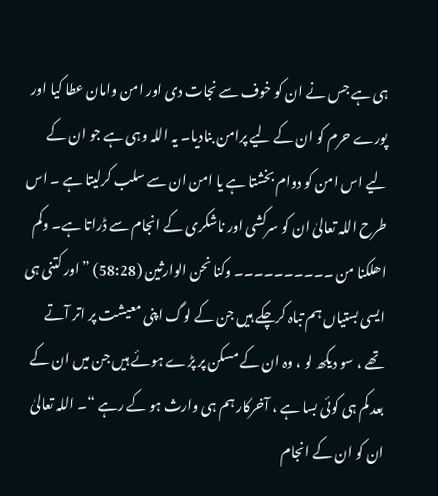ہی ہے جس نے ان کو خوف سے نجات دی اور امن وامان عطا کیا اور پورے حرم کو ان کے لیے پرامن بنادیا۔ یہ اللہ وہی ہے جو ان کے لیے اس امن کو دوام بخشتا ہے یا امن ان سے سلب کرلیتا ہے ۔ اس طرح اللہ تعالیٰ ان کو سرکشی اور ناشکری کے انجام سے ڈراتا ہے۔ وکم اھلکنا من ۔۔۔۔۔۔۔۔۔۔ وکنا نحن الوارثین (58:28) ” اور کتنی ہی ایسی بستیاں ہم تباہ کرچکے ہیں جن کے لوگ اپنی معیشت پر اتر آتے تھے ، سو دیکھ لو ، وہ ان کے مسکن پر پڑے ہوئے ہیں جن میں ان کے بعد کم ہی کوئی بسا ہے ، آخرکار ہم ہی وارث ہو کے رہے “۔ اللہ تعالیٰ ان کو ان کے انجام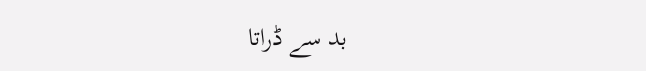بد سے ڈراتا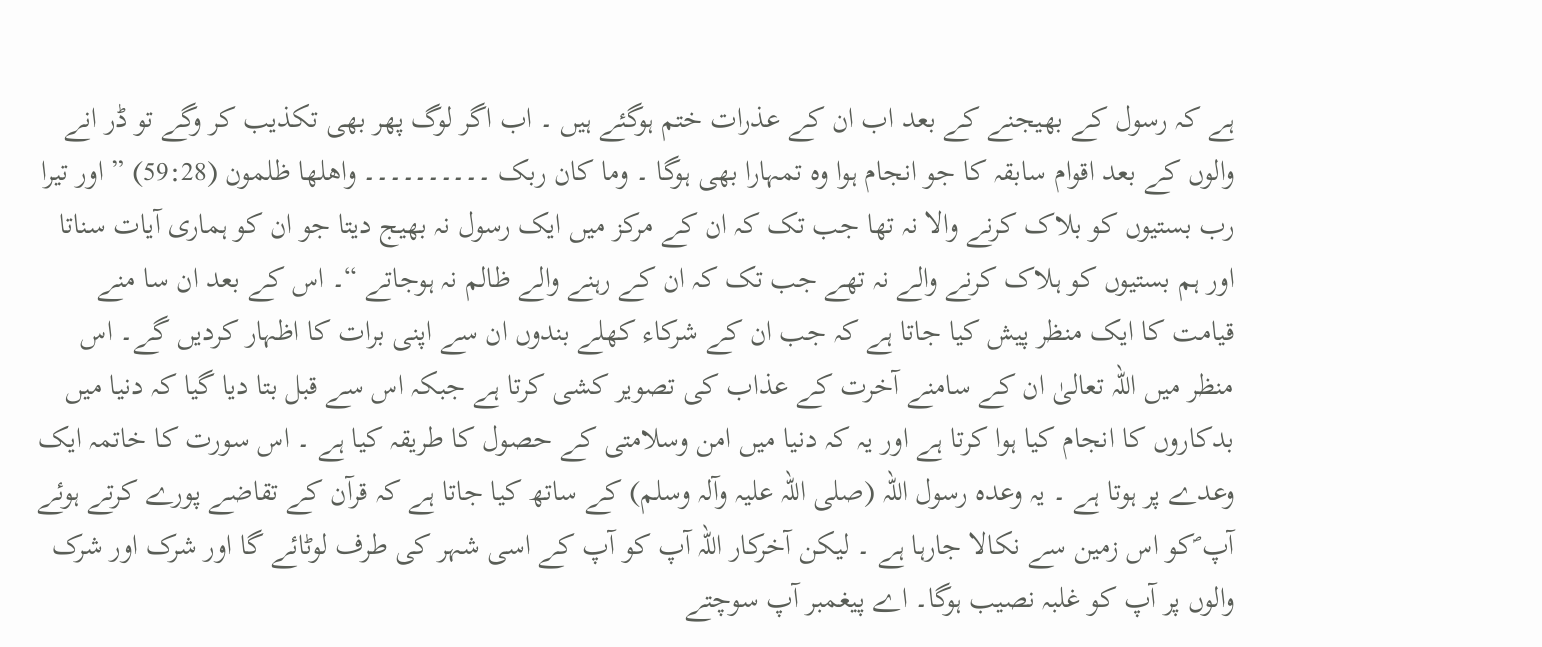ہے کہ رسول کے بھیجنے کے بعد اب ان کے عذرات ختم ہوگئے ہیں ۔ اب اگر لوگ پھر بھی تکذیب کر وگے تو ڈر انے والوں کے بعد اقوام سابقہ کا جو انجام ہوا وہ تمہارا بھی ہوگا ۔ وما کان ربک ۔۔۔۔۔۔۔۔۔۔ واھلھا ظلمون (59:28) ” اور تیرا رب بستیوں کو بلاک کرنے والا نہ تھا جب تک کہ ان کے مرکز میں ایک رسول نہ بھیج دیتا جو ان کو ہماری آیات سناتا اور ہم بستیوں کو ہلاک کرنے والے نہ تھے جب تک کہ ان کے رہنے والے ظالم نہ ہوجاتے “۔ اس کے بعد ان سا منے قیامت کا ایک منظر پیش کیا جاتا ہے کہ جب ان کے شرکاء کھلے بندوں ان سے اپنی برات کا اظہار کردیں گے۔ اس منظر میں اللہ تعالیٰ ان کے سامنے آخرت کے عذاب کی تصویر کشی کرتا ہے جبکہ اس سے قبل بتا دیا گیا کہ دنیا میں بدکاروں کا انجام کیا ہوا کرتا ہے اور یہ کہ دنیا میں امن وسلامتی کے حصول کا طریقہ کیا ہے ۔ اس سورت کا خاتمہ ایک وعدے پر ہوتا ہے ۔ یہ وعدہ رسول اللہ (صلی اللہ علیہ وآلہ وسلم) کے ساتھ کیا جاتا ہے کہ قرآن کے تقاضے پورے کرتے ہوئے آپ ؐکو اس زمین سے نکالا جارہا ہے ۔ لیکن آخرکار اللہ آپ کو آپ کے اسی شہر کی طرف لوٹائے گا اور شرک اور شرک والوں پر آپ کو غلبہ نصیب ہوگا۔ اے پیغمبر آپ سوچتے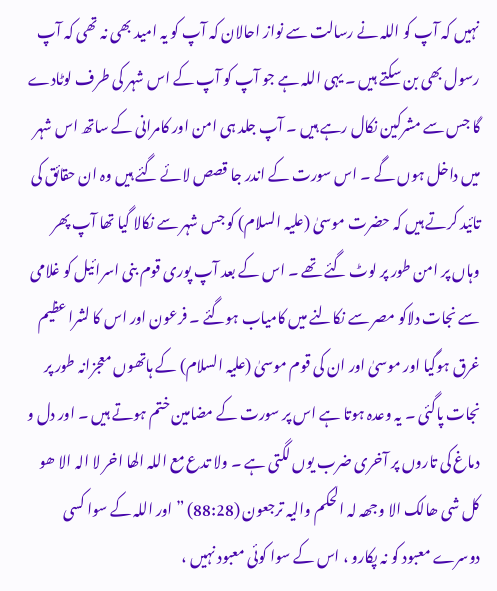نہیں کہ آپ کو اللہ نے رسالت سے نواز احالان کہ آپ کو یہ امید بھی نہ تھی کہ آپ رسول بھی بن سکتے ہیں ۔ یہی اللہ ہے جو آپ کو آپ کے اس شہر کی طرف لوٹادے گا جس سے مشرکین نکال رہے ہیں ۔ آپ جلد ہی امن اور کامرانی کے ساتھ اس شہر میں داخل ہوں گے ۔ اس سورت کے اندر جا قصص لائے گئے ہیں وہ ان حقائق کی تائید کرتے ہیں کہ حضرت موسیٰ (علیہ السلام) کو جس شہر سے نکالا گیا تھا آپ پھر وہاں پر امن طور پر لوٹ گئے تھے ۔ اس کے بعد آپ پوری قوم بنی اسرائیل کو غلامی سے نجات دلاکو مصر سے نکالنے میں کامیاب ہوگئے ۔ فرعون اور اس کا لشرا عظیم غرق ہوگیا اور موسیٰ اور ان کی قوم موسیٰ (علیہ السلام) کے ہاتھوں معجزانہ طور پر نجات پاگئی ۔ یہ وعدہ ہوتا ہے اس پر سورت کے مضامین ختم ہوتے ہیں ۔ اور دل و دماغ کی تاروں پر آخری ضرب یوں لگتی ہے ۔ ولا تدع مع اللہ الھا اخر لا الہ الا ھو کل شی ھالک الا وجھہ لہ الحکم والیہ ترجعون (88:28) ” اور اللہ کے سوا کسی دوسرے معبود کو نہ پکارو ، اس کے سوا کوئی معبود نہیں ،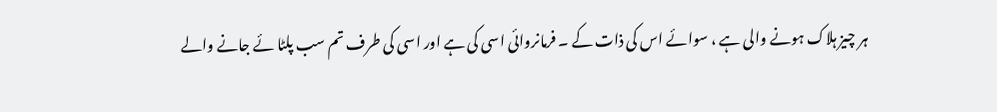ہر چیز ہلاک ہونے والی ہے ، سوائے اس کی ذات کے ۔ فرمانروائی اسی کی ہے اور اسی کی طرف تم سب پلٹا ئے جانے والے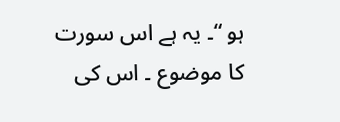ہو “۔ یہ ہے اس سورت کا موضوع ۔ اس کی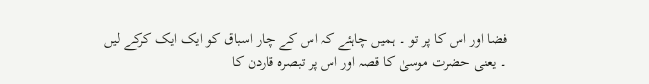فضا اور اس کا پر تو ۔ ہمیں چاہئے کہ اس کے چار اسباق کو ایک ایک کرکے لیں ۔ یعنی حضرت موسیٰ کا قصہ اور اس پر تبصرہ قاردن کا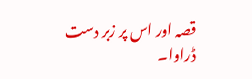قصہ اور اس پر زبر دست ڈراوا۔